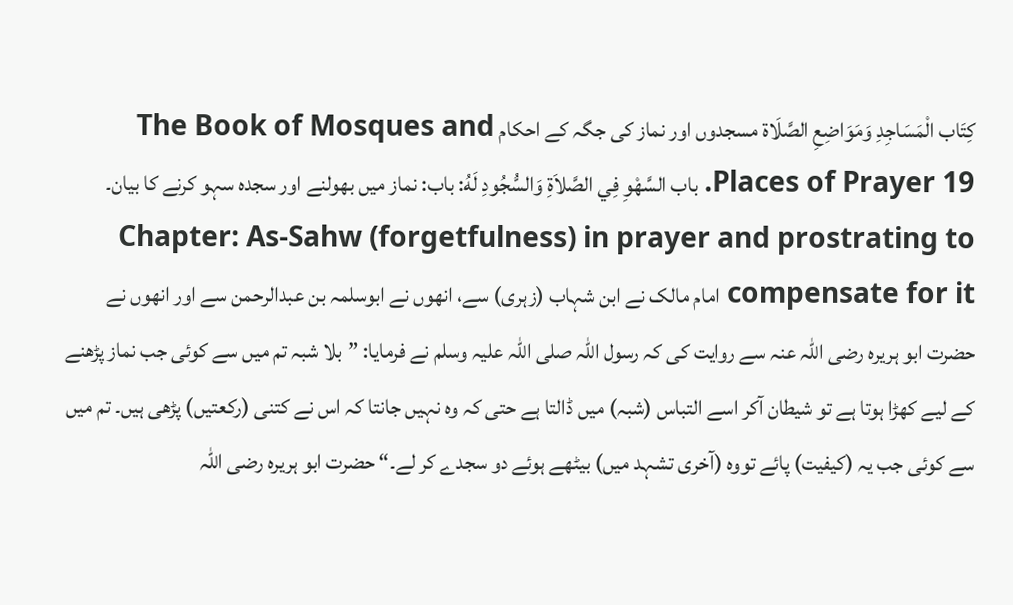كِتَاب الْمَسَاجِدِ وَمَوَاضِعِ الصَّلَاة مسجدوں اور نماز کی جگہ کے احکام The Book of Mosques and Places of Prayer 19. باب السَّهْوِ فِي الصَّلاَةِ وَالسُّجُودِ لَهُ: باب: نماز میں بھولنے اور سجدہ سہو کرنے کا بیان۔ Chapter: As-Sahw (forgetfulness) in prayer and prostrating to compensate for it امام مالک نے ابن شہاب (زہری) سے، انھوں نے ابوسلمہ بن عبدالرحمن سے اور انھوں نے حضرت ابو ہریرہ رضی اللہ عنہ سے روایت کی کہ رسول اللہ صلی اللہ علیہ وسلم نے فرمایا: ”بلا شبہ تم میں سے کوئی جب نماز پڑھنے کے لیے کھڑا ہوتا ہے تو شیطان آکر اسے التباس (شبہ) میں ڈالتا ہے حتی کہ وہ نہیں جانتا کہ اس نے کتنی (رکعتیں) پڑھی ہیں۔ تم میں سے کوئی جب یہ (کیفیت) پائے تووہ (آخری تشہد میں) بیٹھے ہوئے دو سجدے کر لے۔“ حضرت ابو ہریرہ رضی اللہ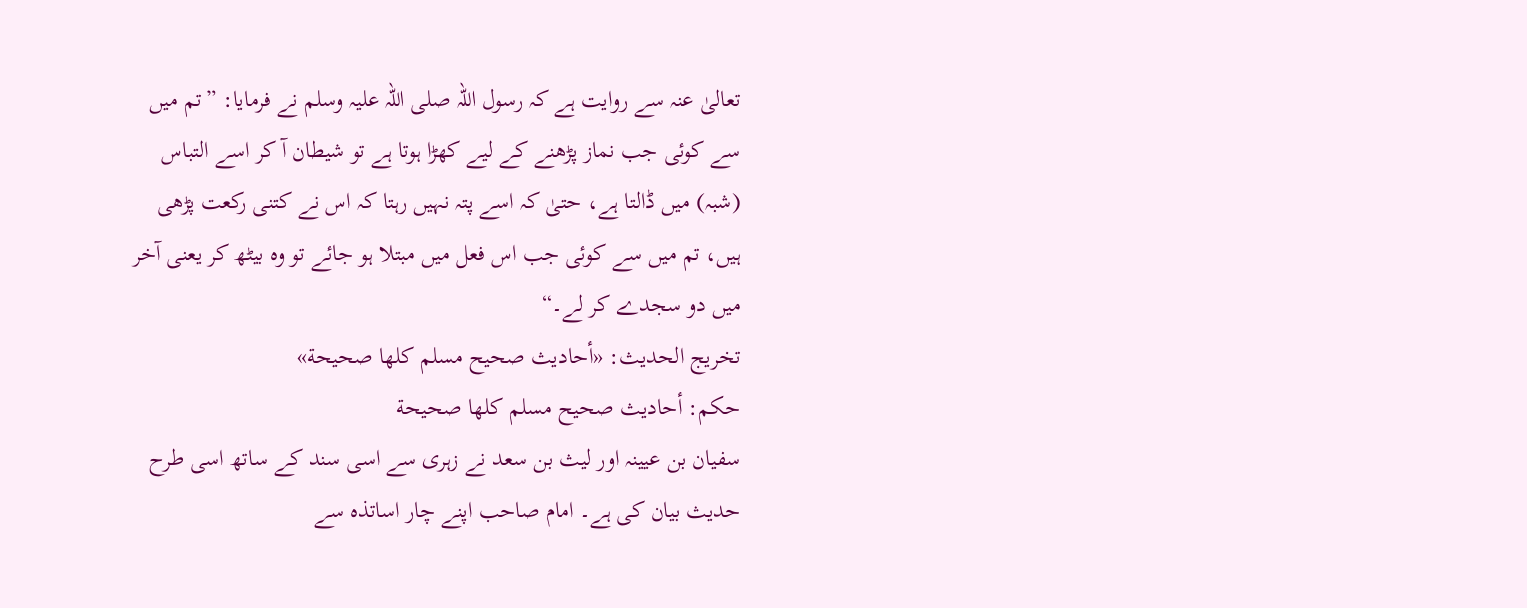تعالیٰ عنہ سے روایت ہے کہ رسول اللہ صلی اللہ علیہ وسلم نے فرمایا: ”تم میں سے کوئی جب نماز پڑھنے کے لیے کھڑا ہوتا ہے تو شیطان آ کر اسے التباس (شبہ) میں ڈالتا ہے، حتیٰ کہ اسے پتہ نہیں رہتا کہ اس نے کتنی رکعت پڑھی ہیں، تم میں سے کوئی جب اس فعل میں مبتلا ہو جائے تو وہ بیٹھ کر یعنی آخر میں دو سجدے کر لے۔“
تخریج الحدیث: «أحاديث صحيح مسلم كلها صحيحة»
حكم: أحاديث صحيح مسلم كلها صحيحة
سفیان بن عیینہ اور لیث بن سعد نے زہری سے اسی سند کے ساتھ اسی طرح حدیث بیان کی ہے۔ امام صاحب اپنے چار اساتذہ سے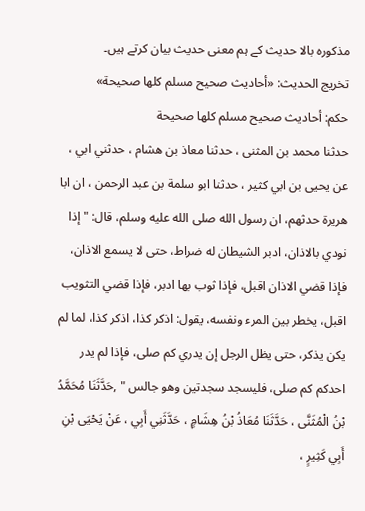مذکورہ بالا حدیث کے ہم معنی حدیث بیان کرتے ہیں۔
تخریج الحدیث: «أحاديث صحيح مسلم كلها صحيحة»
حكم: أحاديث صحيح مسلم كلها صحيحة
حدثنا محمد بن المثنى ، حدثنا معاذ بن هشام ، حدثني ابي ، عن يحيى بن ابي كثير ، حدثنا ابو سلمة بن عبد الرحمن ، ان ابا هريرة حدثهم، ان رسول الله صلى الله عليه وسلم، قال: " إذا نودي بالاذان، ادبر الشيطان له ضراط، حتى لا يسمع الاذان، فإذا قضي الاذان اقبل، فإذا ثوب بها ادبر، فإذا قضي التثويب اقبل، يخطر بين المرء ونفسه، يقول: اذكر كذا، اذكر كذا، لما لم يكن يذكر، حتى يظل الرجل إن يدري كم صلى، فإذا لم يدر احدكم كم صلى، فليسجد سجدتين وهو جالس " ,حَدَّثَنَا مُحَمَّدُ بْنُ الْمُثَنَّى ، حَدَّثَنَا مُعَاذُ بْنُ هِشَامٍ ، حَدَّثَنِي أَبِي ، عَنْ يَحْيَى بْنِ أَبِي كَثِيرٍ ،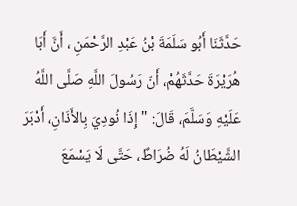حَدَّثَنَا أَبُو سَلَمَةَ بْنُ عَبْدِ الرَّحْمَنِ ، أَنَّ أَبَا هُرَيْرَةَ حَدَّثَهُمْ، أَنّ رَسُولَ اللَّهِ صَلَّى اللَّهُ عَلَيْهِ وَسَلَّمَ، قَالَ: " إِذَا نُودِيَ بِالأَذَانِ، أَدْبَرَ الشَّيْطَانُ لَهُ ضُرَاطٌ، حَتَّى لَا يَسْمَعَ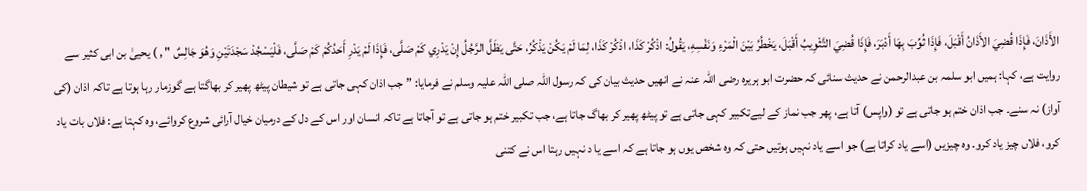الأَذَانَ، فَإِذَا قُضِيَ الأَذَانُ أَقْبَلَ، فَإِذَا ثُوِّبَ بِهَا أَدْبَرَ، فَإِذَا قُضِيَ التَّثْوِيبُ أَقْبَلَ، يَخْطُرُ بَيْنَ الْمَرْءِ وَنَفْسِهِ، يَقُولُ: اذْكُرْ كَذَا، اذْكُرْ كَذَا، لِمَا لَمْ يَكُنْ يَذْكُرُ، حَتَّى يَظَلَّ الرَّجُلُ إِنْ يَدْرِي كَمْ صَلَّى، فَإِذَا لَمْ يَدْرِ أَحَدُكُمْ كَمْ صَلَّى، فَلْيَسْجُدْ سَجْدَتَيْنِ وَهُوَ جَالِسٌ " , ) یحییٰ بن ابی کثیر سے روایت ہے، کہا: ہمیں ابو سلمہ بن عبدالرحمن نے حدیث سنائی کہ حضرت ابو ہریرہ رضی اللہ عنہ نے انھیں حدیث بیان کی کہ رسول اللہ صلی اللہ علیہ وسلم نے فرمایا: ”جب اذان کہی جاتی ہے تو شیطان پیٹھ پھیر کر بھاگتا ہے گوزمار رہا ہوتا ہے تاکہ اذان (کی آواز) نہ سنے۔ جب اذان ختم ہو جاتی ہے تو (واپس) آتا ہے، پھر جب نماز کے لیےتکبیر کہی جاتی ہے تو پیٹھ پھیر کر بھاگ جاتا ہے، جب تکبیر ختم ہو جاتی ہے تو آجاتا ہے تاکہ انسان اور اس کے دل کے درمیان خیال آرائی شروع کروائے، وہ کہتا ہے: فلاں بات یاد کرو، فلاں چیز یاد کرو۔ وہ چیزیں (اسے یاد کراتا ہے) جو اسے یاد نہیں ہوتیں حتی کہ وہ شخص یوں ہو جاتا ہے کہ اسے یا د نہیں رہتا اس نے کتنی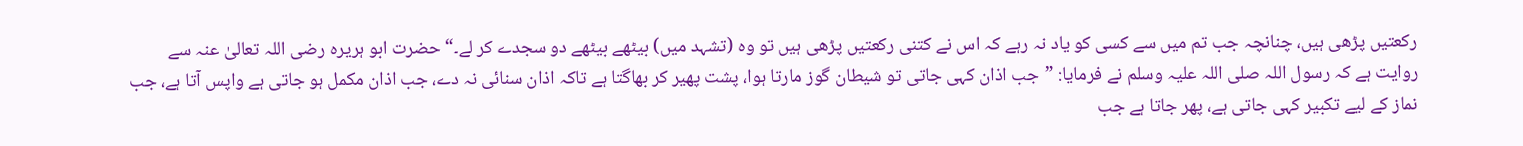رکعتیں پڑھی ہیں، چنانچہ جب تم میں سے کسی کو یاد نہ رہے کہ اس نے کتنی رکعتیں پڑھی ہیں تو وہ (تشہد میں) بیٹھے بیٹھے دو سجدے کر لے۔“ حضرت ابو ہریرہ رضی اللہ تعالیٰ عنہ سے روایت ہے کہ رسول اللہ صلی اللہ علیہ وسلم نے فرمایا: ”جب اذان کہی جاتی تو شیطان گوز مارتا ہوا، پشت پھیر کر بھاگتا ہے تاکہ اذان سنائی نہ دے، جب اذان مکمل ہو جاتی ہے واپس آتا ہے، جب نماز کے لیے تکبیر کہی جاتی ہے، پھر جاتا ہے جب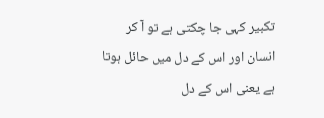تکبیر کہی جا چکتی ہے تو آ کر انسان اور اس کے دل میں حائل ہوتا ہے یعنی اس کے دل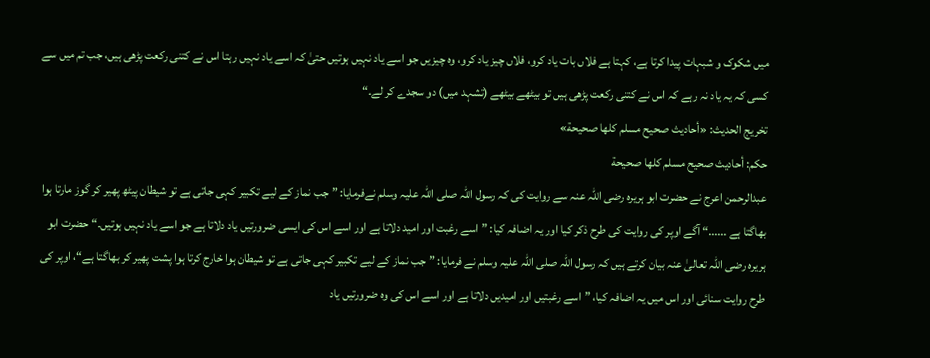میں شکوک و شبہات پیدا کرتا ہے، کہتا ہے فلاں بات یاد کرو، فلاں چیز یاد کرو، وہ چیزیں جو اسے یاد نہیں ہوتیں حتیٰ کہ اسے یاد نہیں رہتا اس نے کتنی رکعت پڑھی ہیں، جب تم میں سے کسی کہ یہ یاد نہ رہے کہ اس نے کتنی رکعت پڑھی ہیں تو بیٹھے بیٹھے (تشہد میں) دو سجدے کر لے۔“
تخریج الحدیث: «أحاديث صحيح مسلم كلها صحيحة»
حكم: أحاديث صحيح مسلم كلها صحيحة
عبدالرحمن اعرج نے حضرت ابو ہریرہ رضی اللہ عنہ سے روایت کی کہ رسول اللہ صلی اللہ علیہ وسلم نےفرمایا: ”جب نماز کے لیے تکبیر کہی جاتی ہے تو شیطان پیٹھ پھیر کر گوز مارتا ہوا بھاگتا ہے ......“ آگے اوپر کی روایت کی طرح ذکر کیا اور یہ اضافہ کیا: ”اسے رغبت اور امید دلاتا ہے اور اسے اس کی ایسی ضرورتیں یاد دلاتا ہے جو اسے یاد نہیں ہوتیں۔“ حضرت ابو ہریرہ رضی اللہ تعالیٰ عنہ بیان کرتے ہیں کہ رسول اللہ صلی اللہ علیہ وسلم نے فرمایا: ”جب نماز کے لیے تکبیر کہی جاتی ہے تو شیطان ہوا خارج کرتا ہوا پشت پھیر کر بھاگتا ہے“، اوپر کی طرح روایت سنائی اور اس میں یہ اضافہ کیا، ”اسے رغبتیں اور امیدیں دلاتا ہے اور اسے اس کی وہ ضرورتیں یاد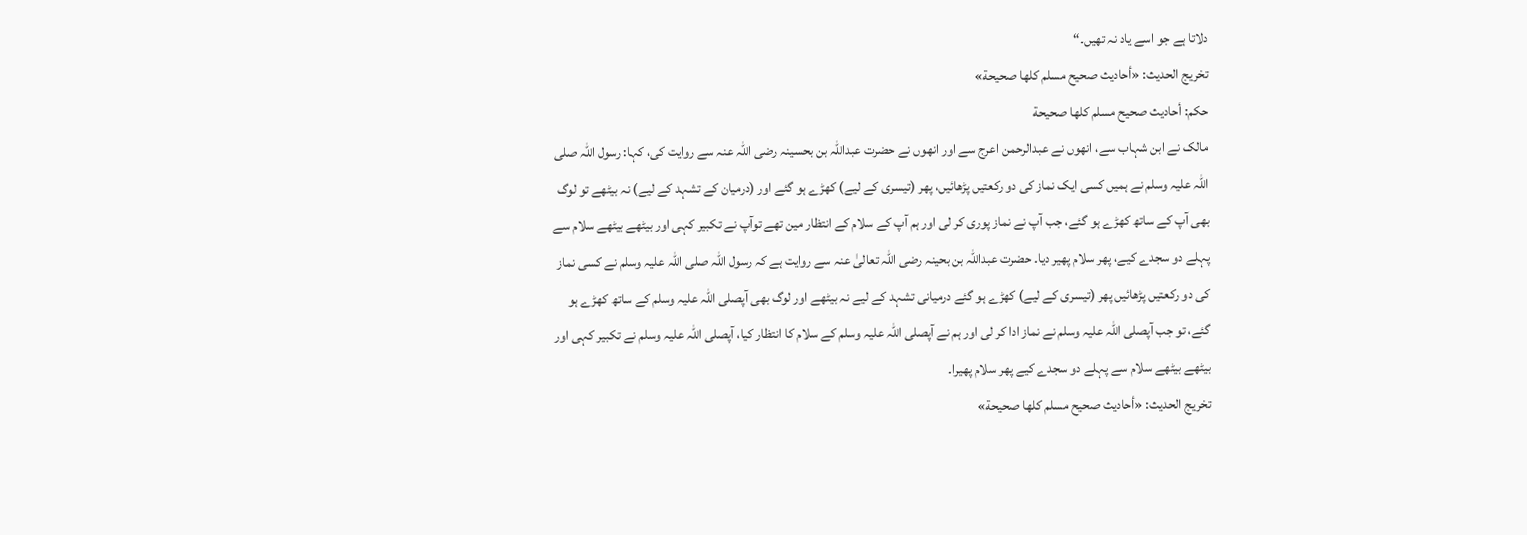دلاتا ہے جو اسے یاد نہ تھیں۔“
تخریج الحدیث: «أحاديث صحيح مسلم كلها صحيحة»
حكم: أحاديث صحيح مسلم كلها صحيحة
مالک نے ابن شہاب سے، انھوں نے عبدالرحمن اعرج سے اور انھوں نے حضرت عبداللہ بن بحسینہ رضی اللہ عنہ سے روایت کی، کہا: رسول اللہ صلی اللہ علیہ وسلم نے ہمیں کسی ایک نماز کی دو رکعتیں پڑھائیں، پھر (تیسری کے لیے) کھڑے ہو گئے اور (درمیان کے تشہد کے لیے) نہ بیٹھے تو لوگ بھی آپ کے ساتھ کھڑے ہو گئے، جب آپ نے نماز پوری کر لی اور ہم آپ کے سلام کے انتظار مین تھے توآپ نے تکبیر کہی اور بیٹھے بیٹھے سلام سے پہلے دو سجدے کیے، پھر سلام پھیر دیا۔ حضرت عبداللہ بن بحینہ رضی اللہ تعالیٰ عنہ سے روایت ہے کہ رسول اللہ صلی اللہ علیہ وسلم نے کسی نماز کی دو رکعتیں پڑھائیں پھر (تیسری کے لیے) کھڑے ہو گئے درمیانی تشہد کے لیے نہ بیٹھے اور لوگ بھی آپصلی اللہ علیہ وسلم کے ساتھ کھڑے ہو گئے، تو جب آپصلی اللہ علیہ وسلم نے نماز ادا کر لی اور ہم نے آپصلی اللہ علیہ وسلم کے سلام کا انتظار کیا، آپصلی اللہ علیہ وسلم نے تکبیر کہی اور بیٹھے بیٹھے سلام سے پہلے دو سجدے کیے پھر سلام پھیرا۔
تخریج الحدیث: «أحاديث صحيح مسلم كلها صحيحة»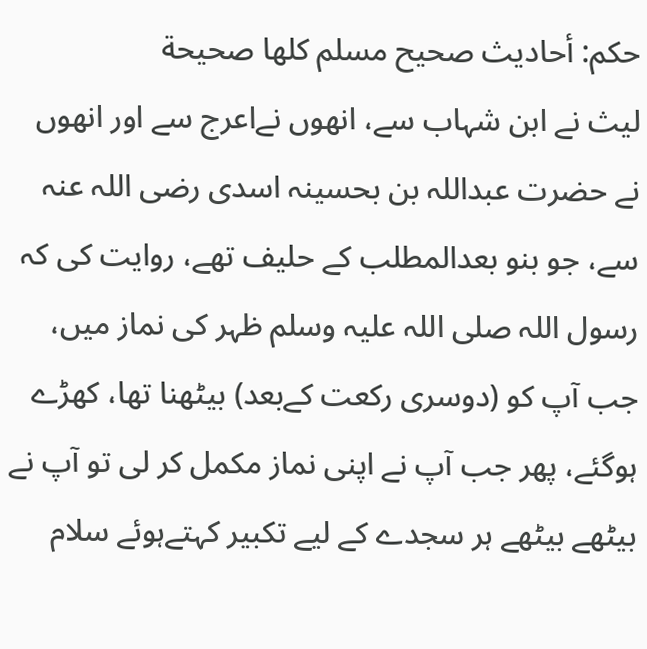حكم: أحاديث صحيح مسلم كلها صحيحة
لیث نے ابن شہاب سے، انھوں نےاعرج سے اور انھوں نے حضرت عبداللہ بن بحسینہ اسدی رضی اللہ عنہ سے، جو بنو بعدالمطلب کے حلیف تھے، روایت کی کہ رسول اللہ صلی اللہ علیہ وسلم ظہر کی نماز میں، جب آپ کو (دوسری رکعت کےبعد) بیٹھنا تھا، کھڑے ہوگئے، پھر جب آپ نے اپنی نماز مکمل کر لی تو آپ نے بیٹھے بیٹھے ہر سجدے کے لیے تکبیر کہتےہوئے سلام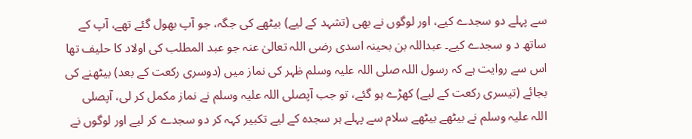سے پہلے دو سجدے کیے، اور لوگوں نے بھی (تشہد کے لیے) بیٹھے کی جگہ، جو آپ بھول گئے تھے، آپ کے ساتھ د و سجدے کیے۔ عبداللہ بن بحینہ اسدی رضی اللہ تعالیٰ عنہ جو عبد المطلب کی اولاد کا حلیف تھا اس سے روایت ہے کہ رسول اللہ صلی اللہ علیہ وسلم ظہر کی نماز میں (دوسری رکعت کے بعد) بیٹھنے کی بجائے (تیسری رکعت کے لیے) کھڑے ہو گئے، تو جب آپصلی اللہ علیہ وسلم نے نماز مکمل کر لی، آپصلی اللہ علیہ وسلم نے بیٹھے بیٹھے سلام سے پہلے ہر سجدہ کے لیے تکبیر کہہ کر دو سجدے کر لیے اور لوگوں نے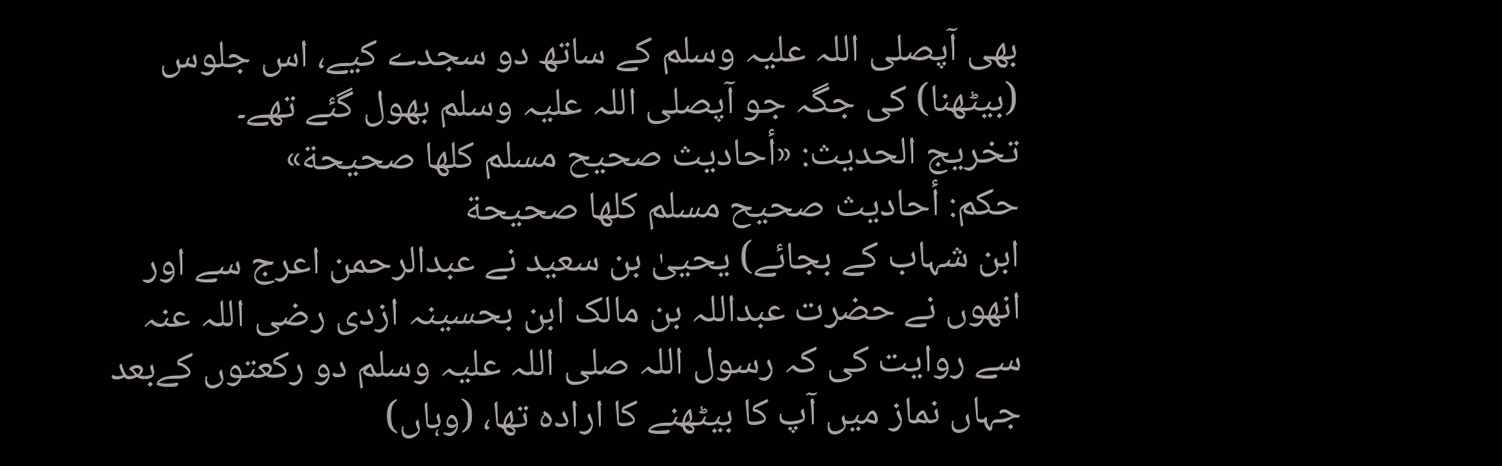بھی آپصلی اللہ علیہ وسلم کے ساتھ دو سجدے کیے، اس جلوس (بیٹھنا) کی جگہ جو آپصلی اللہ علیہ وسلم بھول گئے تھے۔
تخریج الحدیث: «أحاديث صحيح مسلم كلها صحيحة»
حكم: أحاديث صحيح مسلم كلها صحيحة
ابن شہاب کے بجائے) یحییٰ بن سعید نے عبدالرحمن اعرج سے اور انھوں نے حضرت عبداللہ بن مالک ابن بحسینہ ازدی رضی اللہ عنہ سے روایت کی کہ رسول اللہ صلی اللہ علیہ وسلم دو رکعتوں کےبعد جہاں نماز میں آپ کا بیٹھنے کا ارادہ تھا، (وہاں)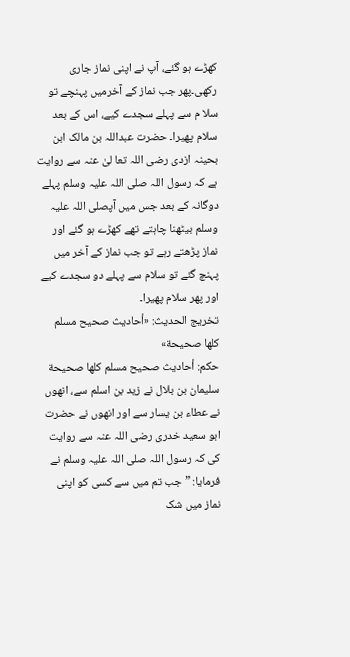کھڑے ہو گئے، آپ نے اپنی نماز جاری رکھی۔پھر جب نماز کے آخرمیں پہنچے تو سلا م سے پہلے سجدے کیے، اس کے بعد سلام پھیرا۔ حضرت عبداللہ بن مالک ابن بحینہ ازدی رضی اللہ تعا لیٰ عنہ سے روایت ہے کہ رسول اللہ صلی اللہ علیہ وسلم پہلے دوگانہ کے بعد جس میں آپصلی اللہ علیہ وسلم بیٹھنا چاہتے تھے کھڑے ہو گئے اور نماز پڑھتے رہے تو جب نماز کے آخر میں پہنچ گئے تو سلام سے پہلے دو سجدے کیے اور پھر سلام پھیرا۔
تخریج الحدیث: «أحاديث صحيح مسلم كلها صحيحة»
حكم: أحاديث صحيح مسلم كلها صحيحة
سلیمان بن بلال نے زید بن اسلم سے، انھوں نے عطاء بن یسار سے اور انھوں نے حضرت ابو سعید خدری رضی اللہ عنہ سے روایت کی کہ رسول اللہ صلی اللہ علیہ وسلم نے فرمایا: ”جب تم میں سے کسی کو اپنی نماز میں شک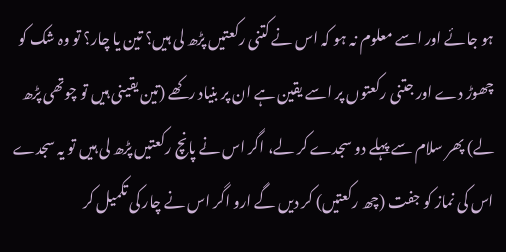ہو جائے اور اسے معلوم نہ ہو کہ اس نے کتنی رکعتیں پڑھ لی ہیں؟ تین یا چار؟ تو وہ شک کو چھوڑ دے اور جتنی رکعتوں پر اسے یقین ہے ان پر بنیاد رکھے (تین یقینی ہیں تو چوتھی پڑھ لے) پھر سلام سے پہلے دو سجدے کر لے، اگر اس نے پانچ رکعتیں پڑھ لی ہیں تو یہ سجدے اس کی نماز کو جفت (چھ رکعتیں) کر دیں گے ارو اگر اس نے چار کی تکمیل کر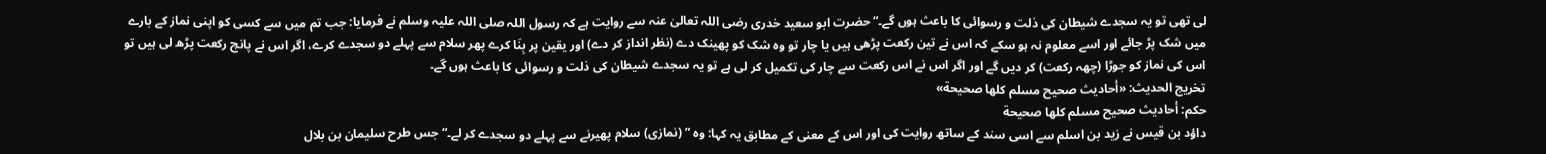لی تھی تو یہ سجدے شیطان کی ذلت و رسوائی کا باعث ہوں گے۔“ حضرت ابو سعید خدری رضی اللہ تعالیٰ عنہ سے روایت ہے کہ رسول اللہ صلی اللہ علیہ وسلم نے فرمایا: جب تم میں سے کسی کو اپنی نماز کے بارے میں شک پڑ جائے اور اسے معلوم نہ ہو سکے کہ اس نے تین رکعت پڑھی ہیں یا چار تو وہ شک کو پھینک دے (نظر انداز کر دے) اور یقین پر بِنَا کرے پھر سلام سے پہلے دو سجدے کرے، اگر اس نے پانچ رکعت پڑھ لی ہیں تو اس کی نماز کو جوڑا (چھہ رکعت) کر دیں گے اور اگر اس نے اس رکعت سے چار کی تکمیل کر لی ہے تو یہ سجدے شیطان کی ذلت و رسوائی کا باعث ہوں گے۔
تخریج الحدیث: «أحاديث صحيح مسلم كلها صحيحة»
حكم: أحاديث صحيح مسلم كلها صحيحة
داؤد بن قیس نے زید بن اسلم سے اسی سند کے ساتھ روایت کی اور اس کے معنی کے مطابق یہ کہا: وہ ” (نمازی) سلام پھیرنے سے پہلے دو سجدے کر لے۔“ جس طرح سلیمان بن بلال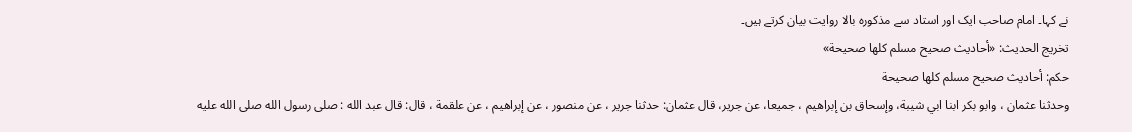نے کہا۔ امام صاحب ایک اور استاد سے مذکورہ بالا روایت بیان کرتے ہیں۔
تخریج الحدیث: «أحاديث صحيح مسلم كلها صحيحة»
حكم: أحاديث صحيح مسلم كلها صحيحة
وحدثنا عثمان ، وابو بكر ابنا ابي شيبة، وإسحاق بن إبراهيم ، جميعا، عن جرير، قال عثمان: حدثنا جرير ، عن منصور ، عن إبراهيم ، عن علقمة ، قال: قال عبد الله : صلى رسول الله صلى الله عليه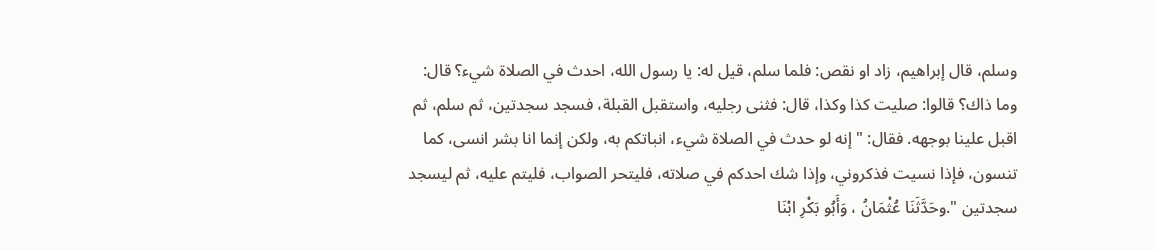وسلم، قال إبراهيم، زاد او نقص: فلما سلم، قيل له: يا رسول الله، احدث في الصلاة شيء؟ قال: وما ذاك؟ قالوا: صليت كذا وكذا، قال: فثنى رجليه، واستقبل القبلة، فسجد سجدتين، ثم سلم، ثم اقبل علينا بوجهه. فقال: " إنه لو حدث في الصلاة شيء، انباتكم به، ولكن إنما انا بشر انسى، كما تنسون، فإذا نسيت فذكروني، وإذا شك احدكم في صلاته، فليتحر الصواب، فليتم عليه، ثم ليسجد سجدتين ".وحَدَّثَنَا عُثْمَانُ ، وَأَبُو بَكْرِ ابْنَا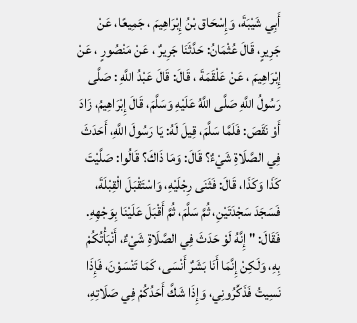أَبِي شَيْبَةَ، وَإِسْحَاق بْنُ إِبْرَاهِيمَ ، جَمِيعًا، عَنْ جَرِيرٍ، قَالَ عُثْمَانُ: حَدَّثَنَا جَرِيرٌ ، عَنْ مَنْصُورٍ ، عَنْ إِبْرَاهِيمَ ، عَنْ عَلْقَمَةَ ، قَالَ: قَالَ عَبْدُ اللَّهِ : صَلَّى رَسُولُ اللَّهِ صَلَّى اللَّهُ عَلَيْهِ وَسَلَّمَ، قَالَ إِبْرَاهِيمُ، زَادَ أَوْ نَقَصَ: فَلَمَّا سَلَّمَ، قِيلَ لَهُ: يَا رَسُولَ اللَّهِ، أَحَدَثَ فِي الصَّلَاةِ شَيْءٌ؟ قَالَ: وَمَا ذَاكَ؟ قَالُوا: صَلَّيْتَ كَذَا وَكَذَا، قَالَ: فَثَنَى رِجْلَيْهِ، وَاسْتَقْبَلَ الْقِبْلَةَ، فَسَجَدَ سَجْدَتَيْنِ، ثُمَّ سَلَّمَ، ثُمَّ أَقْبَلَ عَلَيْنَا بِوَجْهِهِ. فَقَالَ: " إِنَّهُ لَوْ حَدَثَ فِي الصَّلَاةِ شَيْءٌ، أَنْبَأْتُكُمْ بِهِ، وَلَكِنْ إِنَّمَا أَنَا بَشَرٌ أَنْسَى، كَمَا تَنْسَوْنَ، فَإِذَا نَسِيتُ فَذَكِّرُونِي، وَإِذَا شَكَّ أَحَدُكُمْ فِي صَلَاتِهِ،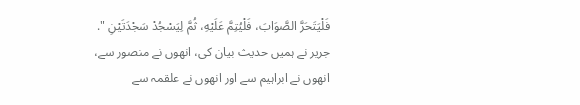فَلْيَتَحَرَّ الصَّوَابَ، فَلْيُتِمَّ عَلَيْهِ، ثُمَّ لِيَسْجُدْ سَجْدَتَيْنِ ". جریر نے ہمیں حدیث بیان کی، انھوں نے منصور سے، انھوں نے ابراہیم سے اور انھوں نے علقمہ سے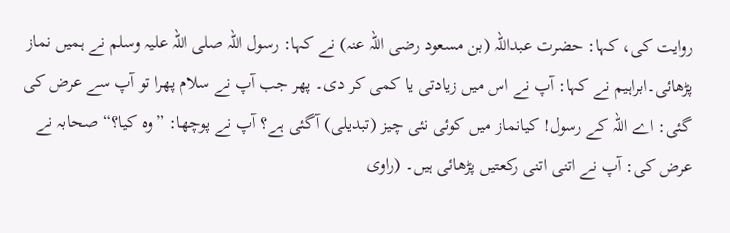روایت کی، کہا: حضرت عبداللہ (بن مسعود رضی اللہ عنہ) نے کہا: رسول اللہ صلی اللہ علیہ وسلم نے ہمیں نماز پڑھائی۔ابراہیم نے کہا: آپ نے اس میں زیادتی یا کمی کر دی۔ پھر جب آپ نے سلام پھرا تو آپ سے عرض کی گئی: اے اللہ کے رسول! کیانماز میں کوئی نئی چیز (تبدیلی) آگئی ہے؟ آپ نے پوچھا: ”وہ کیا؟“ صحابہ نے عرض کی: آپ نے اتنی اتنی رکعتیں پڑھائی ہیں۔ (راوی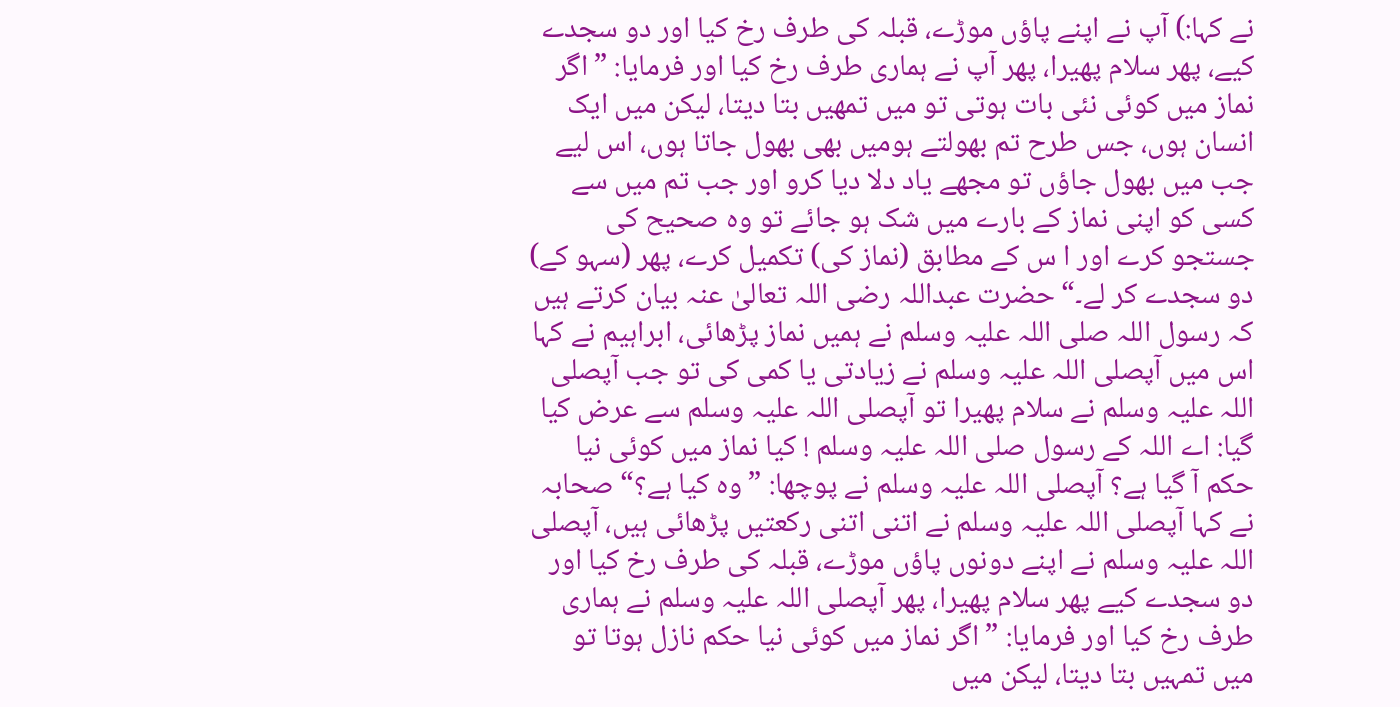نے کہا:) آپ نے اپنے پاؤں موڑے، قبلہ کی طرف رخ کیا اور دو سجدے کیے، پھر سلام پھیرا، پھر آپ نے ہماری طرف رخ کیا اور فرمایا: ”اگر نماز میں کوئی نئی بات ہوتی تو میں تمھیں بتا دیتا، لیکن میں ایک انسان ہوں، جس طرح تم بھولتے ہومیں بھی بھول جاتا ہوں، اس لیے جب میں بھول جاؤں تو مجھے یاد دلا دیا کرو اور جب تم میں سے کسی کو اپنی نماز کے بارے میں شک ہو جائے تو وہ صحیح کی جستجو کرے اور ا س کے مطابق (نماز کی) تکمیل کرے، پھر (سہو کے) دو سجدے کر لے۔“ حضرت عبداللہ رضی اللہ تعالیٰ عنہ بیان کرتے ہیں کہ رسول اللہ صلی اللہ علیہ وسلم نے ہمیں نماز پڑھائی، ابراہیم نے کہا اس میں آپصلی اللہ علیہ وسلم نے زیادتی یا کمی کی تو جب آپصلی اللہ علیہ وسلم نے سلام پھیرا تو آپصلی اللہ علیہ وسلم سے عرض کیا گیا: اے اللہ کے رسول صلی اللہ علیہ وسلم ! کیا نماز میں کوئی نیا حکم آ گیا ہے؟ آپصلی اللہ علیہ وسلم نے پوچھا: ”وہ کیا ہے؟“ صحابہ نے کہا آپصلی اللہ علیہ وسلم نے اتنی اتنی رکعتیں پڑھائی ہیں، آپصلی اللہ علیہ وسلم نے اپنے دونوں پاؤں موڑے، قبلہ کی طرف رخ کیا اور دو سجدے کیے پھر سلام پھیرا، پھر آپصلی اللہ علیہ وسلم نے ہماری طرف رخ کیا اور فرمایا: ”اگر نماز میں کوئی نیا حکم نازل ہوتا تو میں تمہیں بتا دیتا، لیکن میں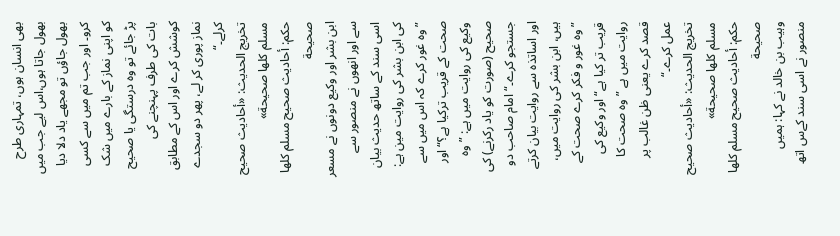بھی انسان ہوں، تمہاری طرح بھول جاتا ہوں،اس لیے جب میں بھول جاؤں تو مجھے یاد دلا دیا کرو۔ اور جب تم میں سے کسی کو اپنی نماز کے بارے میں شک پڑ جائے تو وہ درستگی یا صحیح بات کی طرف پہنچنے کی کوشش کرے اور اس کے مطابق نماز پوری کر لے، پھر دو سجدے کرلے۔“
تخریج الحدیث: «أحاديث صحيح مسلم كلها صحيحة»
حكم: أحاديث صحيح مسلم كلها صحيحة
ابن بشر اور وکیع دونوں نے مسعر سے اور انھوں نے منصور سے اسی سند کے ساتھ حدیث بیان کی ابن بشر کی روایت مین ہے: ”وہ غور کرے کہ اس میں سے صحت کے قریب ترکیا ہے؟“ اور وکیع کی روایت میں ہے: ” وہ صحیح (صورت کو یاد رکرنے) کی جستجو کرے۔“ امام صاحب دو اور اساتذہ سے روایت بیان کرتے ہیں، ابن بشر کی روایت میں، ”وہ غور و فکر کرے صحت کے قریب تر کیا ہے“ اور وکیع کی روایت میں ہے ”وہ صحت کا قصد کرے یعنی ظن غالب پر عمل کرے۔“
تخریج الحدیث: «أحاديث صحيح مسلم كلها صحيحة»
حكم: أحاديث صحيح مسلم كلها صحيحة
وہیب بن خالد نے کہا: ہمیں منصور نے اسی سند کےس اتھ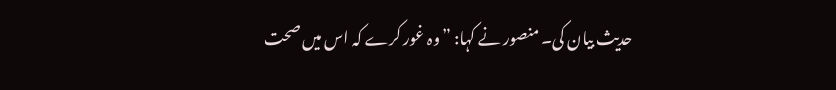حدیث بیان کی۔ منصور نے کہا: ”وہ غور کرے کہ اس میں صحت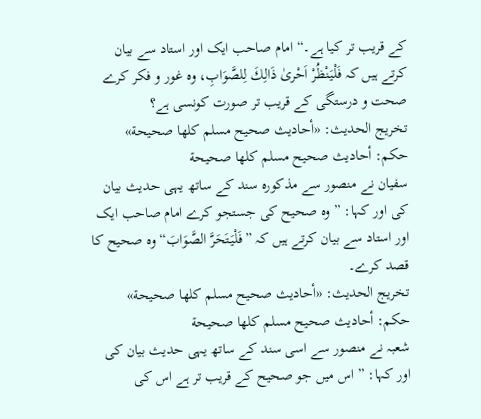کے قریب تر کیا ہے۔“ امام صاحب ایک اور استاد سے بیان کرتے ہیں کہ فَلْیَنْظُرْ اَحْریٰ ذَالِكَ لِلصَّوَابِ، وہ غور و فکر کرے صحت و درستگی کے قریب تر صورت کونسی ہے؟
تخریج الحدیث: «أحاديث صحيح مسلم كلها صحيحة»
حكم: أحاديث صحيح مسلم كلها صحيحة
سفیان نے منصور سے مذکورہ سند کے ساتھ یہی حدیث بیان کی اور کہا: ”وہ صحیح کی جستجو کرے امام صاحب ایک اور استاد سے بیان کرتے ہیں کہ ”فَلْیَتَحَرَّ الصَّوَابَ“ وہ صحیح کا قصد کرے۔
تخریج الحدیث: «أحاديث صحيح مسلم كلها صحيحة»
حكم: أحاديث صحيح مسلم كلها صحيحة
شعبہ نے منصور سے اسی سند کے ساتھ یہی حدیث بیان کی اور کہا: ” اس میں جو صحیح کے قریب تر ہے اس کی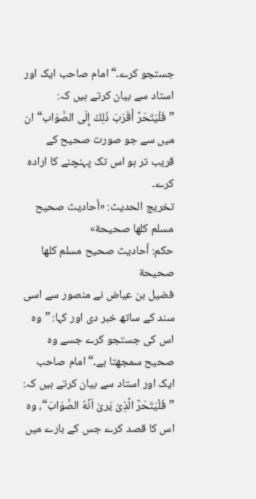جستجو کرے۔“ امام صاحب ایک اور استاد سے بیان کرتے ہیں کہ: ”فَلْيَتَحَرَّ أَقْرَبَ ذَلِكَ إِلَى الصَّوَاب“ ان میں سے جو صورت صحیح کے قریب تر ہو اس تک پہنچنے کا ارادہ کرے۔
تخریج الحدیث: «أحاديث صحيح مسلم كلها صحيحة»
حكم: أحاديث صحيح مسلم كلها صحيحة
فضیل بن عیاض نے منصور سے اسی سند کے ساتھ خبر دی اور کہا: ”وہ اس کی جستجو کرے جسے وہ صحیح سمجھتا ہے۔“ امام صاحب ایک اور استاد سے بیان کرتے ہیں کہ: ”فَلْیَتَحَرَّ الَّذِیْ یَریٰ اَنَّهُ الصَّوَابَ“، وہ اس کا قصد کرے جس کے بارے میں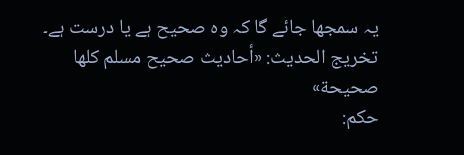یہ سمجھا جائے گا کہ وہ صحیح ہے یا درست ہے۔
تخریج الحدیث: «أحاديث صحيح مسلم كلها صحيحة»
حكم: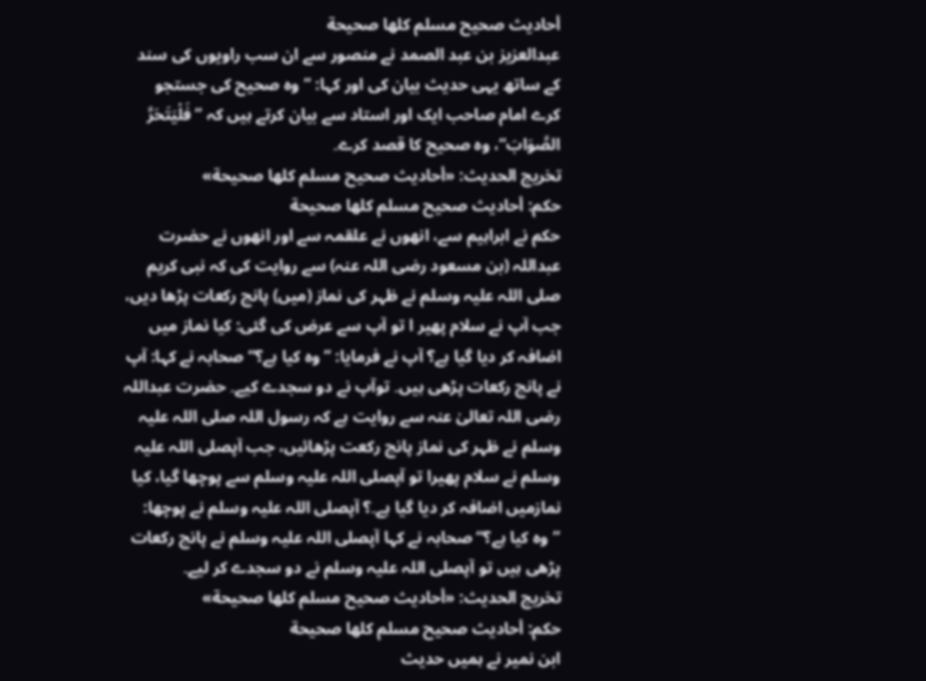أحاديث صحيح مسلم كلها صحيحة
عبدالعزیز بن عبد الصمد نے منصور سے ان سب راویوں کی سند کے ساتھ یہی حدیث بیان کی اور کہا: ”وہ صحیح کی جستجو کرے امام صاحب ایک اور استاد سے بیان کرتے ہیں کہ ”فَلْیَتَحَرَّ الصَّوَابَ“، وہ صحیح کا قصد کرے۔
تخریج الحدیث: «أحاديث صحيح مسلم كلها صحيحة»
حكم: أحاديث صحيح مسلم كلها صحيحة
حکم نے ابراہیم سے، انھوں نے علقمہ سے اور انھوں نے حضرت عبداللہ (بن مسعود رضی اللہ عنہ) سے روایت کی کہ نبی کریم صلی اللہ علیہ وسلم نے ظہر کی نماز (میں) پانچ رکعات پڑھا دیں، جب آپ نے سلام پھیر ا تو آپ سے عرض کی گئی: کیا نماز میں اضافہ کر دیا گیا ہے؟ آپ نے فرمایا: ” وہ کیا ہے؟“ صحابہ نے کہا: آپ نے پانچ رکعات پڑھی ہیں۔ توآپ نے دو سجدے کیے۔ حضرت عبداللہ رضی اللہ تعالیٰ عنہ سے روایت ہے کہ رسول اللہ صلی اللہ علیہ وسلم نے ظہر کی نماز پانچ رکعت پڑھائیں، جب آپصلی اللہ علیہ وسلم نے سلام پھیرا تو آپصلی اللہ علیہ وسلم سے پوچھا گیا، کیا نمازمیں اضافہ کر دیا گیا ہے۔؟ آپصلی اللہ علیہ وسلم نے پوچھا: ”وہ کیا ہے؟“ صحابہ نے کہا آپصلی اللہ علیہ وسلم نے پانچ رکعات پڑھی ہیں تو آپصلی اللہ علیہ وسلم نے دو سجدے کر لیے۔
تخریج الحدیث: «أحاديث صحيح مسلم كلها صحيحة»
حكم: أحاديث صحيح مسلم كلها صحيحة
ابن نمیر نے ہمیں حدیث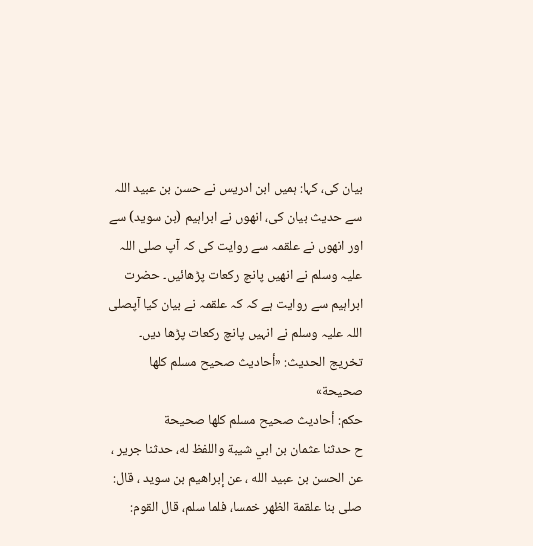بیان کی، کہا: ہمیں ابن ادریس نے حسن بن عبید اللہ سے حدیث بیان کی، انھوں نے ابراہیم (بن سوید) سے اور انھوں نے علقمہ سے روایت کی کہ آپ صلی اللہ علیہ وسلم نے انھیں پانچ رکعات پڑھائیں۔ حضرت ابراہیم سے روایت ہے کہ کہ علقمہ نے بیان کیا آپصلی اللہ علیہ وسلم نے انہیں پانچ رکعات پڑھا دیں۔
تخریج الحدیث: «أحاديث صحيح مسلم كلها صحيحة»
حكم: أحاديث صحيح مسلم كلها صحيحة
ح حدثنا عثمان بن ابي شيبة واللفظ له، حدثنا جرير ، عن الحسن بن عبيد الله ، عن إبراهيم بن سويد ، قال: صلى بنا علقمة الظهر خمسا، فلما سلم، قال القوم: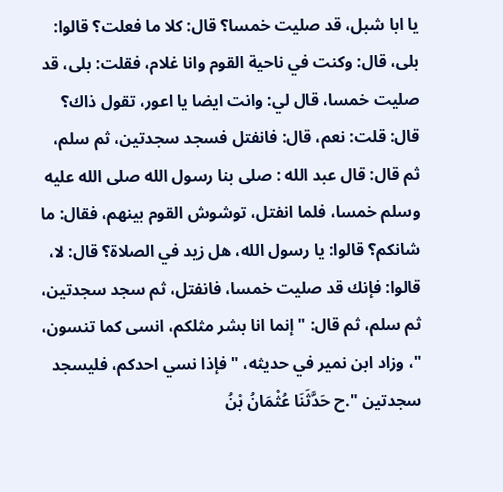يا ابا شبل، قد صليت خمسا؟ قال: كلا ما فعلت؟ قالوا: بلى، قال: وكنت في ناحية القوم وانا غلام، فقلت: بلى، قد صليت خمسا، قال لي: وانت ايضا يا اعور، تقول ذاك؟ قال: قلت: نعم، قال: فانفتل فسجد سجدتين، ثم سلم، ثم قال: قال عبد الله : صلى بنا رسول الله صلى الله عليه وسلم خمسا، فلما انفتل، توشوش القوم بينهم، فقال: ما شانكم؟ قالوا: يا رسول الله، هل زيد في الصلاة؟ قال: لا، قالوا: فإنك قد صليت خمسا، فانفتل، ثم سجد سجدتين، ثم سلم، ثم قال: " إنما انا بشر مثلكم، انسى كما تنسون، "، وزاد ابن نمير في حديثه، " فإذا نسي احدكم، فليسجد سجدتين ".ح حَدَّثَنَا عُثْمَانُ بْنُ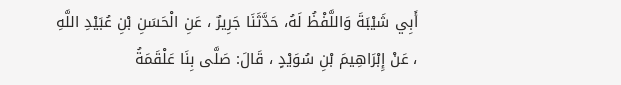أَبِي شَيْبَةَ وَاللَّفْظُ لَهُ، حَدَّثَنَا جَرِيرٌ ، عَنِ الْحَسَنِ بْنِ عُبَيْدِ اللَّهِ ، عَنْ إِبْرَاهِيمَ بْنِ سُوَيْدٍ ، قَالَ: صَلَّى بِنَا عَلْقَمَةُ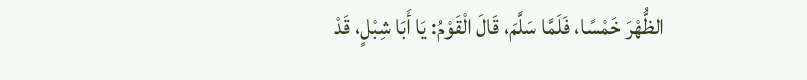الظُّهْرَ خَمْسًا، فَلَمَّا سَلَّمَ، قَالَ الْقَوْمُ: يَا أَبَا شِبْلٍ، قَدْ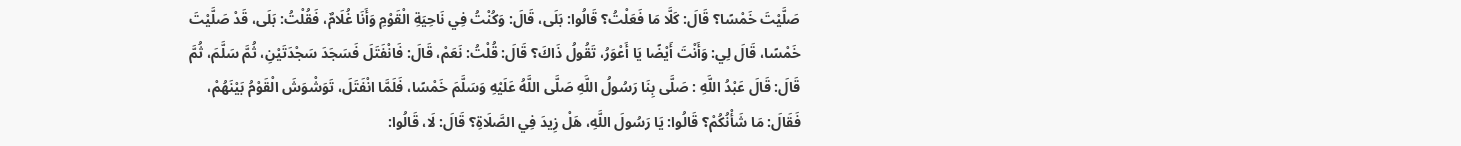صَلَّيْتَ خَمْسًا؟ قَالَ: كَلَّا مَا فَعَلْتُ؟ قَالُوا: بَلَى، قَالَ: وَكُنْتُ فِي نَاحِيَةِ الْقَوْمِ وَأَنَا غُلَامٌ، فَقُلْتُ: بَلَى، قَدْ صَلَّيْتَ خَمْسًا، قَالَ لِي: وَأَنْتَ أَيْضًا يَا أَعْوَرُ، تَقُولُ ذَاكَ؟ قَالَ: قُلْتُ: نَعَمْ، قَالَ: فَانْفَتَلَ فَسَجَدَ سَجْدَتَيْنِ، ثُمَّ سَلَّمَ، ثُمَّ قَالَ: قَالَ عَبْدُ اللَّهِ : صَلَّى بِنَا رَسُولُ اللَّهِ صَلَّى اللَّهُ عَلَيْهِ وَسَلَّمَ خَمْسًا، فَلَمَّا انْفَتَلَ، تَوَشْوَشَ الْقَوْمُ بَيْنَهُمْ، فَقَالَ: مَا شَأْنُكُمْ؟ قَالُوا: يَا رَسُولَ اللَّهِ، هَلْ زِيدَ فِي الصَّلَاةِ؟ قَالَ: لَا، قَالُوا: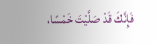فَإِنَّكَ قَدْ صَلَّيْتَ خَمْسًا،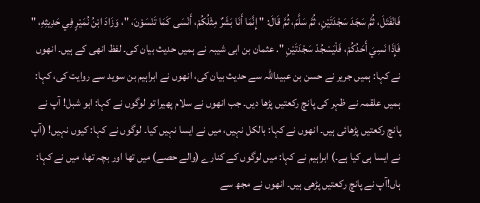فَانْفَتَلَ، ثُمَّ سَجَدَ سَجْدَتَيْنِ، ثُمَّ سَلَّمَ، ثُمَّ قَالَ: " إِنَّمَا أَنَا بَشَرٌ مِثْلُكُمْ، أَنْسَى كَمَا تَنْسَوْنَ، "، وَزَادَ ابْنُ نُمَيْرٍ فِي حَدِيثِهِ، " فَإِذَا نَسِيَ أَحَدُكُمْ، فَلْيَسْجُدْ سَجْدَتَيْنِ ". عثمان بن ابی شیبہ نے ہمیں حدیث بیان کی۔ لفظ انھی کے ہیں۔ انھوں نے کہا: ہمیں جریر نے حسن بن عبیداللہ سے حدیث بیان کی، انھوں نے ابراہیم بن سوید سے روایت کی، کہا: ہمیں علقمہ نے ظہر کی پانچ رکعتیں پڑھا دیں۔ جب انھوں نے سلام پھیرا تو لوگوں نے کہا: ابو شبل! آپ نے پانچ رکعتیں پڑھائی ہیں۔ انھوں نے کہا: بالکل نہیں، میں نے ایسا نہیں کیا۔ لوگوں نے کہا: کیوں نہیں! (آپ نے ایسا ہی کیا ہے۔) ابراہیم نے کہا: میں لوگوں کے کنارے (والے حصے) میں تھا اور بچہ تھا، میں نے کہا: ہاں!آپ نے پانچ رکعتیں پڑھی ہیں۔ انھوں نے مجھ سے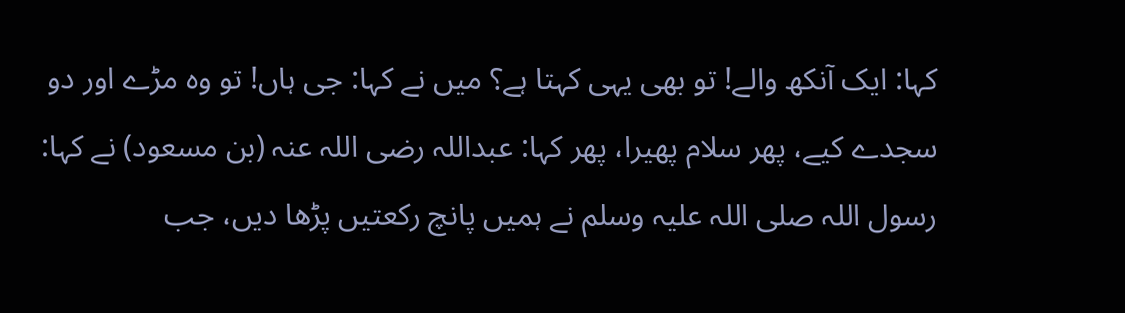کہا: ایک آنکھ والے! تو بھی یہی کہتا ہے؟ میں نے کہا: جی ہاں! تو وہ مڑے اور دو سجدے کیے، پھر سلام پھیرا، پھر کہا: عبداللہ رضی اللہ عنہ (بن مسعود) نے کہا: رسول اللہ صلی اللہ علیہ وسلم نے ہمیں پانچ رکعتیں پڑھا دیں، جب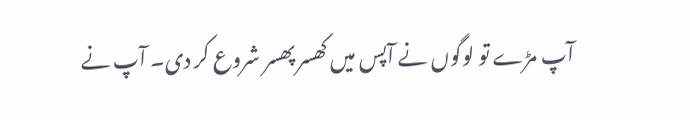آپ مڑے تو لوگوں نے آپس میں کھسر پھسر شروع کر دی۔ آپ نے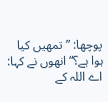پوچھا: ” تمھیں کیا ہوا ہے؟“ انھوں نے کہا: اے اللہ کے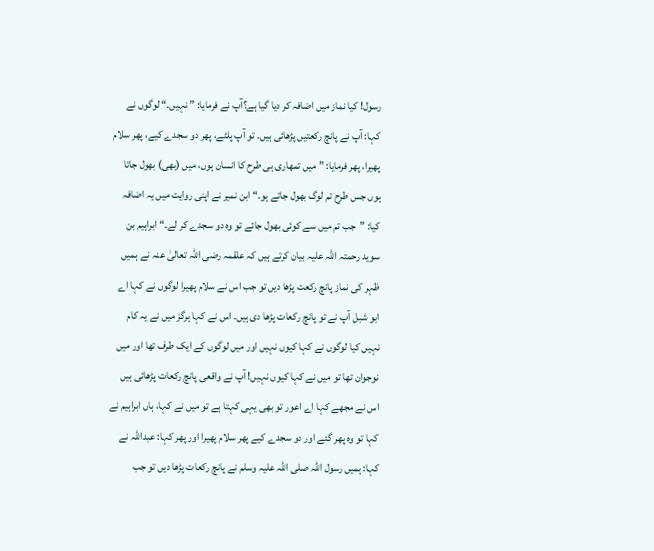رسول! کیا نماز میں اضافہ کر دیا گیا ہے؟آپ نے فرمایا: ” نہیں۔“ لوگوں نے کہا: آپ نے پانچ رکعتیں پڑھائی ہیں۔ تو آپ پلٹے، پھر دو سجدے کیے، پھر سلام پھیرا، پھر فرمایا: ” میں تمھاری ہی طرح کا انسان ہوں، میں (بھی) بھول جاتا ہوں جس طرح تم لوگ بھول جاتے ہو۔“ ابن نمیر نے اپنی روایت میں یہ اضافہ کیا: ”جب تم میں سے کوئی بھول جائے تو وہ دو سجدے کر لے۔“ ابراہیم بن سوید رحمتہ اللہ علیہ بیان کرتے ہیں کہ علقمہ رضی اللہ تعالیٰ عنہ نے ہمیں ظہر کی نماز پانچ رکعت پڑھا دیں تو جب اس نے سلام پھیرا لوگوں نے کہا اے ابو شبل آپ نے تو پانچ رکعات پڑھا دی ہیں۔ اس نے کہا ہرگز میں نے یہ کام نہیں کیا لوگوں نے کہا کیوں نہیں اور میں لوگوں کے ایک طرف تھا اور میں نوجوان تھا تو میں نے کہا کیوں نہیں! آپ نے واقعی پانچ رکعات پڑھائی ہیں اس نے مجھے کہا اے اعور تو بھی یہی کہتا ہے تو میں نے کہا، ہاں ابراہیم نے کہا تو وہ پھر گئے اور دو سجدے کیے پھر سلام پھیرا اور پھر کہا: عبداللہ نے کہا: ہمیں رسول اللہ صلی اللہ علیہ وسلم نے پانچ رکعات پڑھا دیں تو جب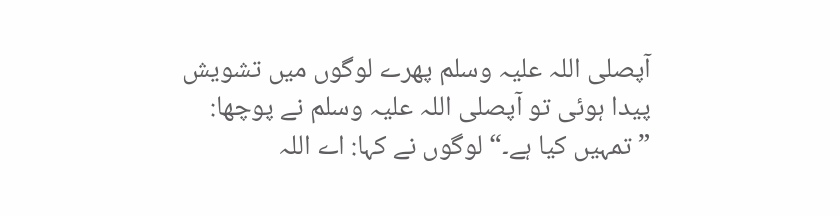آپصلی اللہ علیہ وسلم پھرے لوگوں میں تشویش پیدا ہوئی تو آپصلی اللہ علیہ وسلم نے پوچھا: ”تمہیں کیا ہے۔“ لوگوں نے کہا: اے اللہ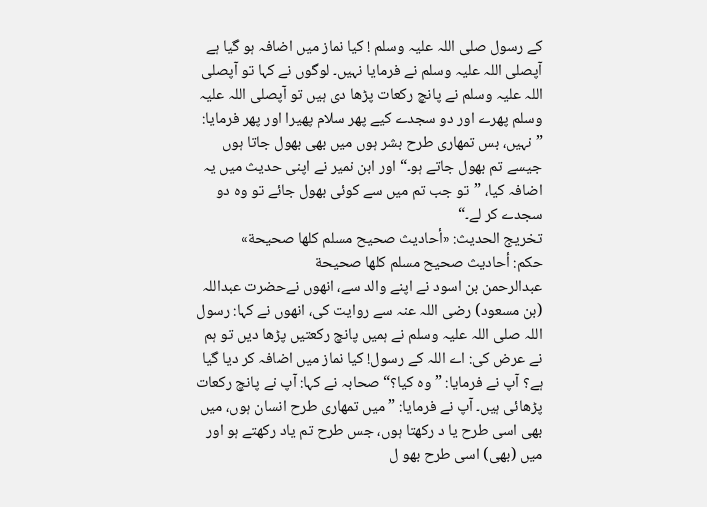کے رسول صلی اللہ علیہ وسلم ! کیا نماز میں اضافہ ہو گیا ہے آپصلی اللہ علیہ وسلم نے فرمایا نہیں۔ لوگوں نے کہا تو آپصلی اللہ علیہ وسلم نے پانچ رکعات پڑھا دی ہیں تو آپصلی اللہ علیہ وسلم پھرے اور دو سجدے کیے پھر سلام پھیرا اور پھر فرمایا: ”نہیں، بس تمھاری طرح بشر ہوں میں بھی بھول جاتا ہوں جیسے تم بھول جاتے ہو۔“ اور ابن نمیر نے اپنی حدیث میں یہ اضافہ کیا، ”تو جب تم میں سے کوئی بھول جائے تو وہ دو سجدے کر لے۔“
تخریج الحدیث: «أحاديث صحيح مسلم كلها صحيحة»
حكم: أحاديث صحيح مسلم كلها صحيحة
عبدالرحمن بن اسود نے اپنے والد سے، انھوں نےحضرت عبداللہ (بن مسعود) رضی اللہ عنہ سے روایت کی، انھوں نے کہا: رسول اللہ صلی اللہ علیہ وسلم نے ہمیں پانچ رکعتیں پڑھا دیں تو ہم نے عرض کی: اے اللہ کے رسول! کیا نماز میں اضافہ کر دیا گیا ہے؟ آپ نے فرمایا: ” وہ کیا؟“ صحابہ نے کہا: آپ نے پانچ رکعات پڑھائی ہیں۔ آپ نے فرمایا: ” میں تمھاری طرح انسان ہوں، میں بھی اسی طرح یا د رکھتا ہوں، جس طرح تم یاد رکھتے ہو اور میں (بھی) اسی طرح بھو ل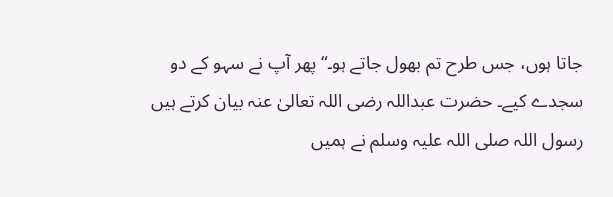جاتا ہوں، جس طرح تم بھول جاتے ہو۔“ پھر آپ نے سہو کے دو سجدے کیے۔ حضرت عبداللہ رضی اللہ تعالیٰ عنہ بیان کرتے ہیں رسول اللہ صلی اللہ علیہ وسلم نے ہمیں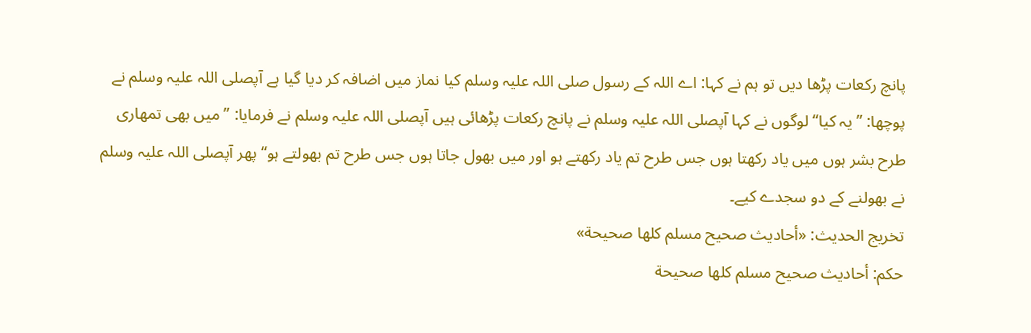پانچ رکعات پڑھا دیں تو ہم نے کہا: اے اللہ کے رسول صلی اللہ علیہ وسلم کیا نماز میں اضافہ کر دیا گیا ہے آپصلی اللہ علیہ وسلم نے پوچھا: ”یہ کیا“ لوگوں نے کہا آپصلی اللہ علیہ وسلم نے پانچ رکعات پڑھائی ہیں آپصلی اللہ علیہ وسلم نے فرمایا: ”میں بھی تمھاری طرح بشر ہوں میں یاد رکھتا ہوں جس طرح تم یاد رکھتے ہو اور میں بھول جاتا ہوں جس طرح تم بھولتے ہو“ پھر آپصلی اللہ علیہ وسلم نے بھولنے کے دو سجدے کیے۔
تخریج الحدیث: «أحاديث صحيح مسلم كلها صحيحة»
حكم: أحاديث صحيح مسلم كلها صحيحة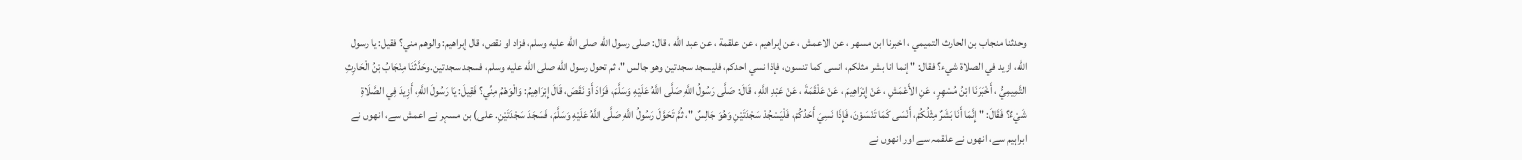وحدثنا منجاب بن الحارث التميمي ، اخبرنا ابن مسهر ، عن الاعمش ، عن إبراهيم ، عن علقمة ، عن عبد الله ، قال: صلى رسول الله صلى الله عليه وسلم، فزاد او نقص، قال إبراهيم: والوهم مني؟ فقيل: يا رسول الله، ازيد في الصلاة شيء؟ فقال: " إنما انا بشر مثلكم، انسى كما تنسون، فإذا نسي احدكم، فليسجد سجدتين وهو جالس "، ثم تحول رسول الله صلى الله عليه وسلم، فسجد سجدتين.وحَدَّثَنَا مِنْجَابُ بْنُ الْحَارِثِ التَّمِيمِيُّ ، أَخْبَرَنَا ابْنُ مُسْهِرٍ ، عَنِ الأَعْمَشِ ، عَنْ إِبْرَاهِيمَ ، عَنْ عَلْقَمَةَ ، عَنْ عَبْدِ اللَّهِ ، قَالَ: صَلَّى رَسُولُ اللَّهِ صَلَّى اللَّهُ عَلَيْهِ وَسَلَّمَ، فَزَادَ أَوْ نَقَصَ، قَالَ إِبْرَاهِيمُ: وَالْوَهْمُ مِنِّي؟ فَقِيلَ: يَا رَسُولَ اللَّهِ، أَزِيدَ فِي الصَّلَاةِ شَيْءٌ؟ فَقَالَ: " إِنَّمَا أَنَا بَشَرٌ مِثْلُكُمْ، أَنْسَى كَمَا تَنْسَوْنَ، فَإِذَا نَسِيَ أَحَدُكُمْ، فَلْيَسْجُدْ سَجْدَتَيْنِ وَهُوَ جَالِسٌ "، ثُمَّ تَحَوَّلَ رَسُولُ اللَّهِ صَلَّى اللَّهُ عَلَيْهِ وَسَلَّمَ، فَسَجَدَ سَجْدَتَيْنِ. علی) بن مسہر نے اعمش سے، انھوں نے ابراہیم سے، انھوں نے علقمہ سے اور انھوں نے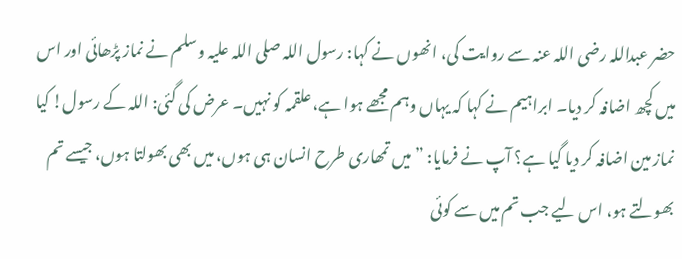حضر عبداللہ رضی اللہ عنہ سے روایت کی، انھوں نے کہا: رسول اللہ صلی اللہ علیہ وسلم نے نماز پڑھائی اور اس میں کچھ اضافہ کر دیا۔ ابراہیم نے کہا کہ یہاں وہم مجھے ہوا ہے، علقمہ کو نہیں۔ عرض کی گئی: اللہ کے رسول! کیا نماز مین اضافہ کر دیا گیا ہے؟ آپ نے فرمایا: ” میں تمھاری طرح انسان ہی ہوں، میں بھی بھولتا ہوں، جیسے تم بھولتے ہو، اس لیے جب تم میں سے کوئی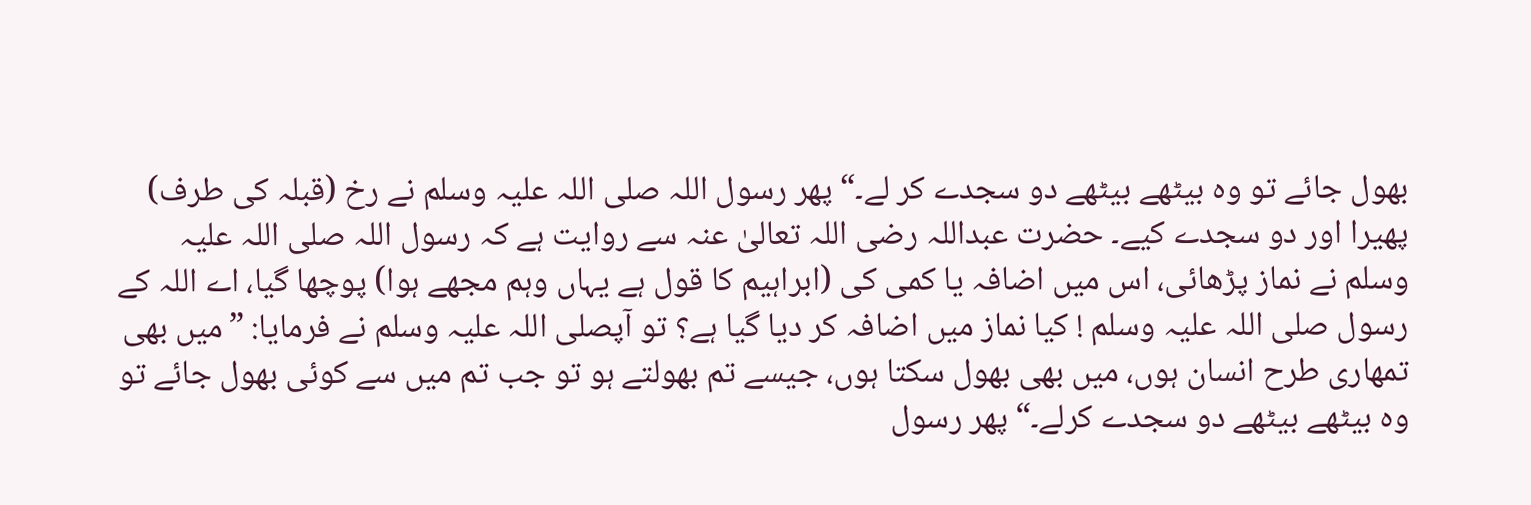بھول جائے تو وہ بیٹھے بیٹھے دو سجدے کر لے۔“ پھر رسول اللہ صلی اللہ علیہ وسلم نے رخ (قبلہ کی طرف) پھیرا اور دو سجدے کیے۔ حضرت عبداللہ رضی اللہ تعالیٰ عنہ سے روایت ہے کہ رسول اللہ صلی اللہ علیہ وسلم نے نماز پڑھائی، اس میں اضافہ یا کمی کی (ابراہیم کا قول ہے یہاں وہم مجھے ہوا) پوچھا گیا، اے اللہ کے رسول صلی اللہ علیہ وسلم ! کیا نماز میں اضافہ کر دیا گیا ہے؟ تو آپصلی اللہ علیہ وسلم نے فرمایا: ”میں بھی تمھاری طرح انسان ہوں، میں بھی بھول سکتا ہوں، جیسے تم بھولتے ہو تو جب تم میں سے کوئی بھول جائے تو وہ بیٹھے بیٹھے دو سجدے کرلے۔“ پھر رسول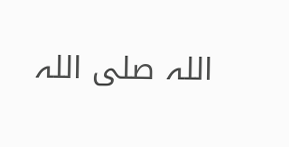اللہ صلی اللہ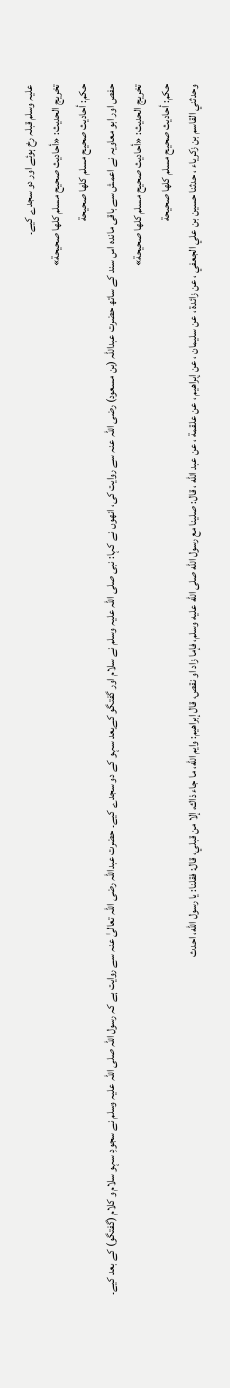علیہ وسلم قبلہ رخ ہوئے اور دو سجدے کیے۔
تخریج الحدیث: «أحاديث صحيح مسلم كلها صحيحة»
حكم: أحاديث صحيح مسلم كلها صحيحة
حفص اور ابو معاویہ نے اعمش سے باقی ماندہ اس سند کے ساتھ حضرت عبداللہ (بن مسعود) رضی اللہ عنہ سے روایت کی، انھوں نے کہا: نبی صلی اللہ علیہ وسلم نے سلام اور گفتگو کےبعد سہو کے دو سجدے کیے۔ حضرت عبداللہ رضی اللہ تعالیٰ عنہ سے روایت ہے کہ رسول اللہ صلی اللہ علیہ وسلم نے سجودِ سہو سلام و کلام (گفتگو) کے بعد کیے۔
تخریج الحدیث: «أحاديث صحيح مسلم كلها صحيحة»
حكم: أحاديث صحيح مسلم كلها صحيحة
وحدثني القاسم بن زكرياء ، حدثنا حسين بن علي الجعفي ، عن زائدة ، عن سليمان ، عن إبراهيم ، عن علقمة ، عن عبد الله ، قال: صلينا مع رسول الله صلى الله عليه وسلم، فإما زاد او نقص، قال إبراهيم: وايم الله، ما جاء ذاك، إلا من قبلي، قال: فقلنا: يا رسول الله، احدث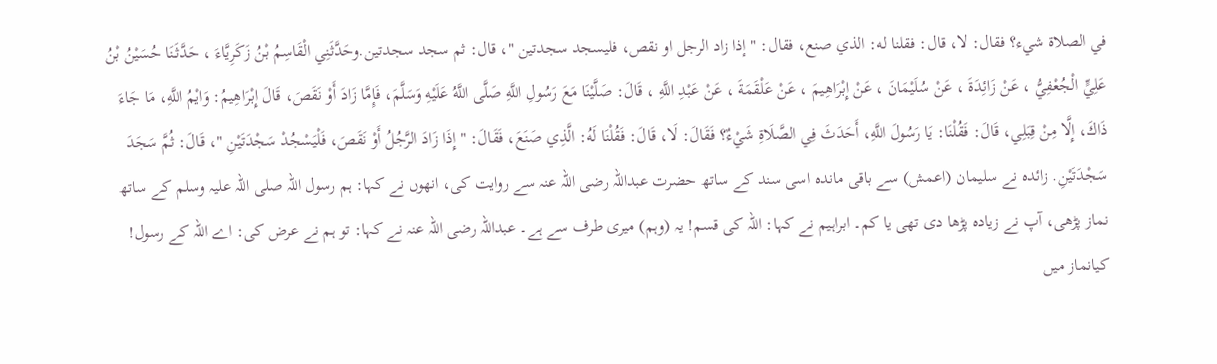في الصلاة شيء؟ فقال: لا، قال: فقلنا له: الذي صنع، فقال: " إذا زاد الرجل او نقص، فليسجد سجدتين "، قال: ثم سجد سجدتين.وحَدَّثَنِي الْقَاسِمُ بْنُ زَكَرِيَّاءَ ، حَدَّثَنَا حُسَيْنُ بْنُ عَلِيٍّ الْجُعْفِيُّ ، عَنْ زَائِدَةَ ، عَنْ سُلَيْمَانَ ، عَنْ إِبْرَاهِيمَ ، عَنْ عَلْقَمَةَ ، عَنْ عَبْدِ اللَّهِ ، قَالَ: صَلَّيْنَا مَعَ رَسُولِ اللَّهِ صَلَّى اللَّهُ عَلَيْهِ وَسَلَّمَ، فَإِمَّا زَادَ أَوْ نَقَصَ، قَالَ إِبْرَاهِيمُ: وَايْمُ اللَّهِ، مَا جَاءَ ذَاكَ، إِلَّا مِنْ قِبَلِي، قَالَ: فَقُلْنَا: يَا رَسُولَ اللَّهِ، أَحَدَثَ فِي الصَّلَاةِ شَيْءٌ؟ فَقَالَ: لَا، قَالَ: فَقُلْنَا لَهُ: الَّذِي صَنَعَ، فَقَالَ: " إِذَا زَادَ الرَّجُلُ أَوْ نَقَصَ، فَلْيَسْجُدْ سَجْدَتَيْنِ "، قَالَ: ثُمَّ سَجَدَ سَجْدَتَيْنِ. زائدہ نے سلیمان (اعمش) سے باقی ماندہ اسی سند کے ساتھ حضرت عبداللہ رضی اللہ عنہ سے روایت کی، انھوں نے کہا: ہم رسول اللہ صلی اللہ علیہ وسلم کے ساتھ نماز پڑھی، آپ نے زیادہ پڑھا دی تھی یا کم۔ ابراہیم نے کہا: اللہ کی قسم! یہ (وہم) میری طرف سے ہے۔ عبداللہ رضی اللہ عنہ نے کہا: تو ہم نے عرض کی: اے اللہ کے رسول! کیانماز میں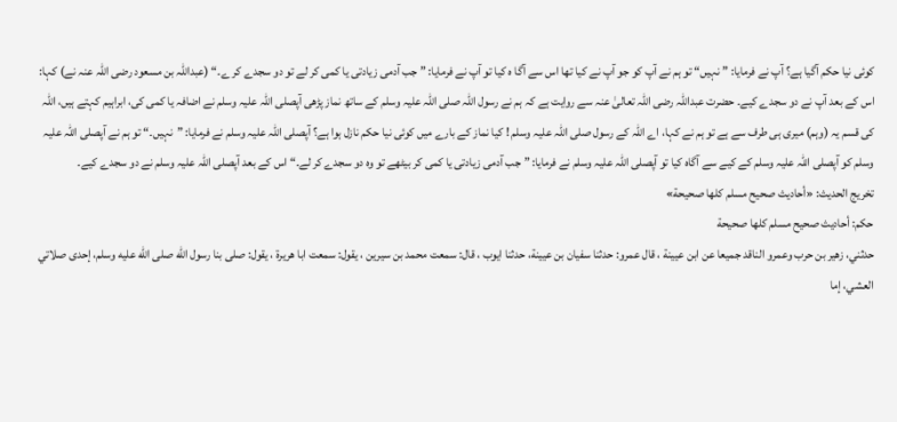کوئی نیا حکم آگیا ہے؟ آپ نے فرمایا: ” نہیں“ تو ہم نے آپ کو جو آپ نے کیا تھا اس سے آگا ہ کیا تو آپ نے فرمایا: ” جب آدمی زیادتی یا کمی کر لے تو دو سجدے کر ے۔“ (عبداللہ بن مسعود رضی اللہ عنہ نے) کہا: اس کے بعد آپ نے دو سجدے کیے۔ حضرت عبداللہ رضی اللہ تعالیٰ عنہ سے روایت ہے کہ ہم نے رسول اللہ صلی اللہ علیہ وسلم کے ساتھ نماز پڑھی آپصلی اللہ علیہ وسلم نے اضافہ یا کمی کی، ابراہیم کہتے ہیں، اللہ کی قسم یہ (وہم) میری ہی طرف سے ہے تو ہم نے کہا، اے اللہ کے رسول صلی اللہ علیہ وسلم ! کیا نماز کے بارے میں کوئی نیا حکم نازل ہوا ہے؟ آپصلی اللہ علیہ وسلم نے فرمایا: ”نہیں۔“ تو ہم نے آپصلی اللہ علیہ وسلم کو آپصلی اللہ علیہ وسلم کے کیے سے آگاہ کیا تو آپصلی اللہ علیہ وسلم نے فرمایا: ”جب آدمی زیادتی یا کمی کر بیٹھے تو وہ دو سجدے کر لے۔“ اس کے بعد آپصلی اللہ علیہ وسلم نے دو سجدے کیے۔
تخریج الحدیث: «أحاديث صحيح مسلم كلها صحيحة»
حكم: أحاديث صحيح مسلم كلها صحيحة
حدثني، زهير بن حرب وعمرو الناقد جميعا عن ابن عيينة ، قال عمرو: حدثنا سفيان بن عيينة، حدثنا ايوب ، قال: سمعت محمد بن سيرين ، يقول: سمعت ابا هريرة ، يقول: صلى بنا رسول الله صلى الله عليه وسلم، إحدى صلاتي العشي، إما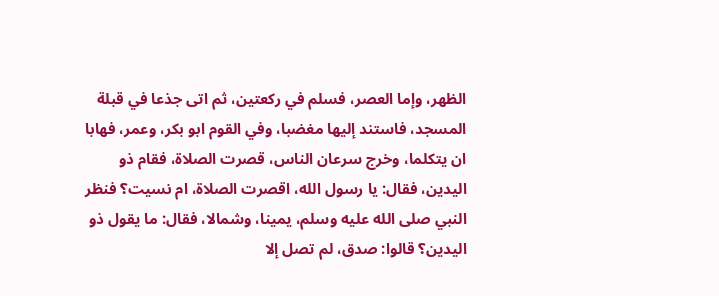الظهر، وإما العصر، فسلم في ركعتين، ثم اتى جذعا في قبلة المسجد، فاستند إليها مغضبا، وفي القوم ابو بكر، وعمر، فهابا ان يتكلما، وخرج سرعان الناس، قصرت الصلاة، فقام ذو اليدين، فقال: يا رسول الله، اقصرت الصلاة، ام نسيت؟ فنظر النبي صلى الله عليه وسلم، يمينا، وشمالا، فقال: ما يقول ذو اليدين؟ قالوا: صدق، لم تصل إلا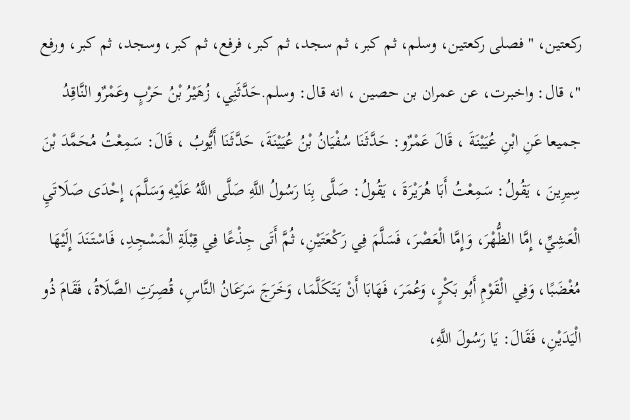ركعتين، " فصلى ركعتين، وسلم، ثم كبر، ثم سجد، ثم كبر، فرفع، ثم كبر، وسجد، ثم كبر، ورفع "، قال: واخبرت، عن عمران بن حصين ، انه قال: وسلم.حَدَّثَنِي، زُهَيْرُ بْنُ حَرْبٍ وعَمْرٌو النَّاقِدُ جميعا عَنِ ابْنِ عُيَيْنَةَ ، قَالَ عَمْرٌو: حَدَّثَنَا سُفْيَانُ بْنُ عُيَيْنَةَ، حَدَّثَنَا أَيُّوبُ ، قَالَ: سَمِعْتُ مُحَمَّدَ بْنَ سِيرِينَ ، يَقُولُ: سَمِعْتُ أَبَا هُرَيْرَةَ ، يَقُولُ: صَلَّى بِنَا رَسُولُ اللَّهِ صَلَّى اللَّهُ عَلَيْهِ وَسَلَّمَ، إِحْدَى صَلَاتَيِ الْعَشِيِّ، إِمَّا الظُّهْرَ، وَإِمَّا الْعَصْرَ، فَسَلَّمَ فِي رَكْعَتَيْنِ، ثُمَّ أَتَى جِذْعًا فِي قِبْلَةِ الْمَسْجِدِ، فَاسْتَنَدَ إِلَيْهَا مُغْضَبًا، وَفِي الْقَوْمِ أَبُو بَكْرٍ، وَعُمَرَ، فَهَابَا أَنْ يَتَكَلَّمَا، وَخَرَجَ سَرَعَانُ النَّاسِ، قُصِرَتِ الصَّلَاةُ، فَقَامَ ذُو الْيَدَيْنِ، فَقَالَ: يَا رَسُولَ اللَّهِ،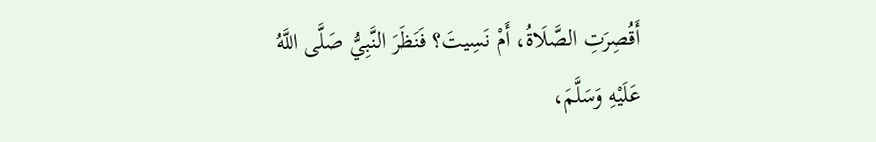أَقُصِرَتِ الصَّلَاةُ، أَمْ نَسِيتَ؟ فَنَظَرَ النَّبِيُّ صَلَّى اللَّهُ عَلَيْهِ وَسَلَّمَ،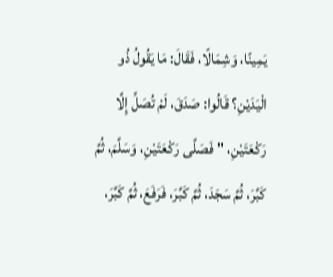يَمِينًا، وَشِمَالًا، فَقَالَ: مَا يَقُولُ ذُو الْيَدَيْنِ؟ قَالُوا: صَدَقَ، لَمْ تُصَلِّ إِلَّا رَكْعَتَيْنِ، " فَصَلَّى رَكْعَتَيْنِ، وَسَلَّمَ، ثُمَّ كَبَّرَ، ثُمَّ سَجَدَ، ثُمَّ كَبَّرَ، فَرَفَعَ، ثُمَّ كَبَّرَ،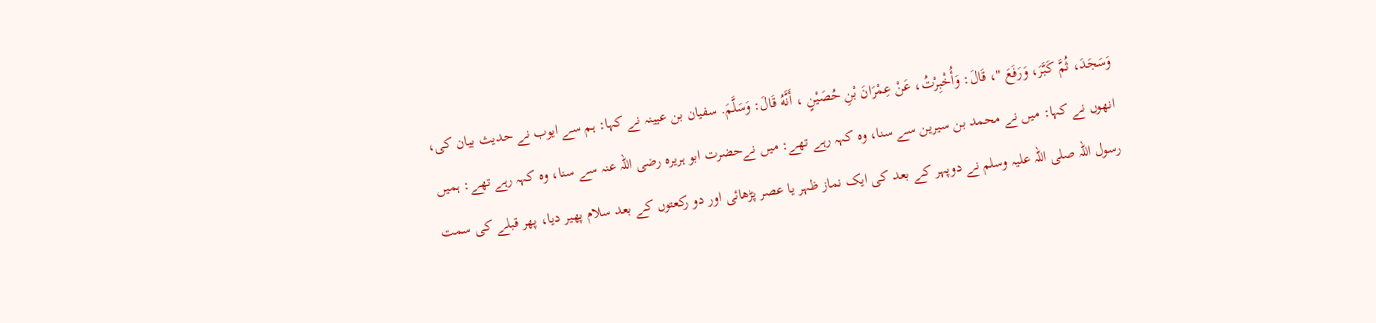وَسَجَدَ، ثُمَّ كَبَّرَ، وَرَفَعَ "، قَالَ: وَأُخْبِرْتُ، عَنْ عِمْرَانَ بْنِ حُصَيْنٍ ، أَنَّهُ قَالَ: وَسَلَّمَ. سفیان بن عیینہ نے کہا: ہم سے ایوب نے حدیث بیان کی، انھوں نے کہا: میں نے محمد بن سیرین سے سنا، وہ کہہ رہے تھے: میں نےحضرت ابو ہریرہ رضی اللہ عنہ سے سنا، وہ کہہ رہے تھے: ہمیں رسول اللہ صلی اللہ علیہ وسلم نے دوپہر کے بعد کی ایک نماز ظہر یا عصر پڑھائی اور دو رکعتوں کے بعد سلام پھیر دیا، پھر قبلے کی سمت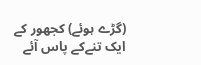(گڑے ہوئے) کجھور کے ایک تنےکے پاس آئے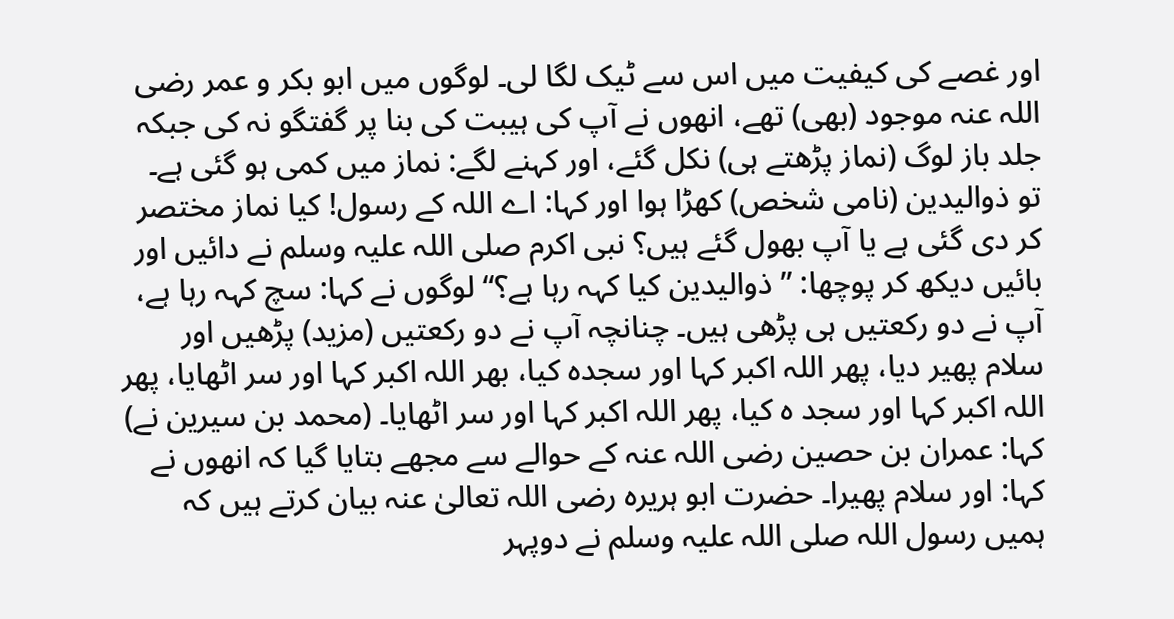اور غصے کی کیفیت میں اس سے ٹیک لگا لی۔ لوگوں میں ابو بکر و عمر رضی اللہ عنہ موجود (بھی) تھے، انھوں نے آپ کی ہیبت کی بنا پر گفتگو نہ کی جبکہ جلد باز لوگ (نماز پڑھتے ہی) نکل گئے، اور کہنے لگے: نماز میں کمی ہو گئی ہے۔ تو ذوالیدین (نامی شخص) کھڑا ہوا اور کہا: اے اللہ کے رسول! کیا نماز مختصر کر دی گئی ہے یا آپ بھول گئے ہیں؟ نبی اکرم صلی اللہ علیہ وسلم نے دائیں اور بائیں دیکھ کر پوچھا: ” ذوالیدین کیا کہہ رہا ہے؟“ لوگوں نے کہا: سچ کہہ رہا ہے، آپ نے دو رکعتیں ہی پڑھی ہیں۔ چنانچہ آپ نے دو رکعتیں (مزید) پڑھیں اور سلام پھیر دیا، پھر اللہ اکبر کہا اور سجدہ کیا، بھر اللہ اکبر کہا اور سر اٹھایا، پھر اللہ اکبر کہا اور سجد ہ کیا، پھر اللہ اکبر کہا اور سر اٹھایا۔ (محمد بن سیرین نے) کہا: عمران بن حصین رضی اللہ عنہ کے حوالے سے مجھے بتایا گیا کہ انھوں نے کہا: اور سلام پھیرا۔ حضرت ابو ہریرہ رضی اللہ تعالیٰ عنہ بیان کرتے ہیں کہ ہمیں رسول اللہ صلی اللہ علیہ وسلم نے دوپہر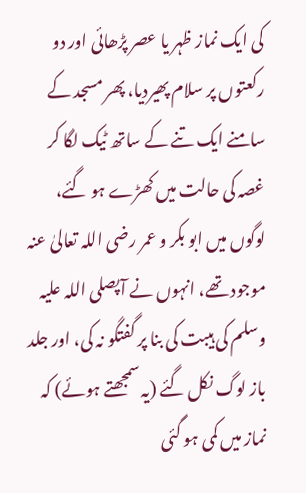کی ایک نماز ظہر یا عصر پڑھائی اور دو رکعتوں پر سلام پھیردیا، پھر مسجد کے سامنے ایک تنے کے ساتھ ٹیک لگا کر غصہ کی حالت میں کھڑے ہو گئے، لوگوں میں ابو بکر و عمر رضی اللہ تعالیٰ عنہ موجود تھے، انہوں نے آپصلی اللہ علیہ وسلم کی ہیبت کی بنا پر گفتگو نہ کی، اور جلد باز لوگ نکل گئے (یہ سمجھتے ہوئے) کہ نماز میں کمی ہو گئی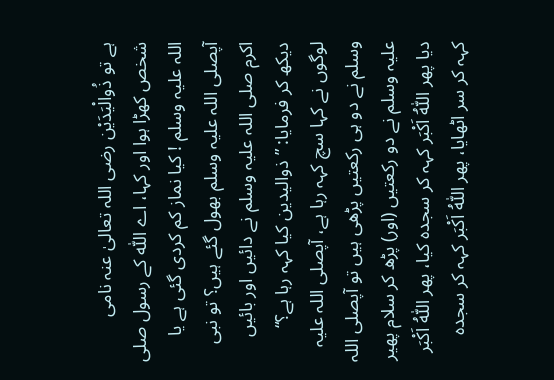ہے تو ذُوالْیَدَیْن رضی اللہ تعالیٰ عنہ نامی شخص کھڑا ہوا اور کہا، اے اللّٰہ کے رسول صلی اللہ علیہ وسلم ! کیا نماز کم کردی گئی ہے یا آپصلی اللہ علیہ وسلم بھول گئے ہیں؟ تو نبی اکرم صلی اللہ علیہ وسلم نے دائیں اور بائیں دیکھ کر فرمایا: ”ذوالیدین کیا کہہ رہا ہے؟“ لوگوں نے کہا سچ کہہ رہا ہے، آپصلی اللہ علیہ وسلم نے دو ہی رکعتیں پڑھی ہیں تو آپصلی اللہ علیہ وسلم نے دو رکعتیں (اور) پڑھ کر سلام پھیر دیا پھر اَللُّٰہ اَکْبَر کہہ کر سجدہ کیا، پھر اَللُّٰہ اَکْبَر کہہ کر سر اٹھایا، پھر اَللُّٰہ اَکْبَر کہہ کر سجدہ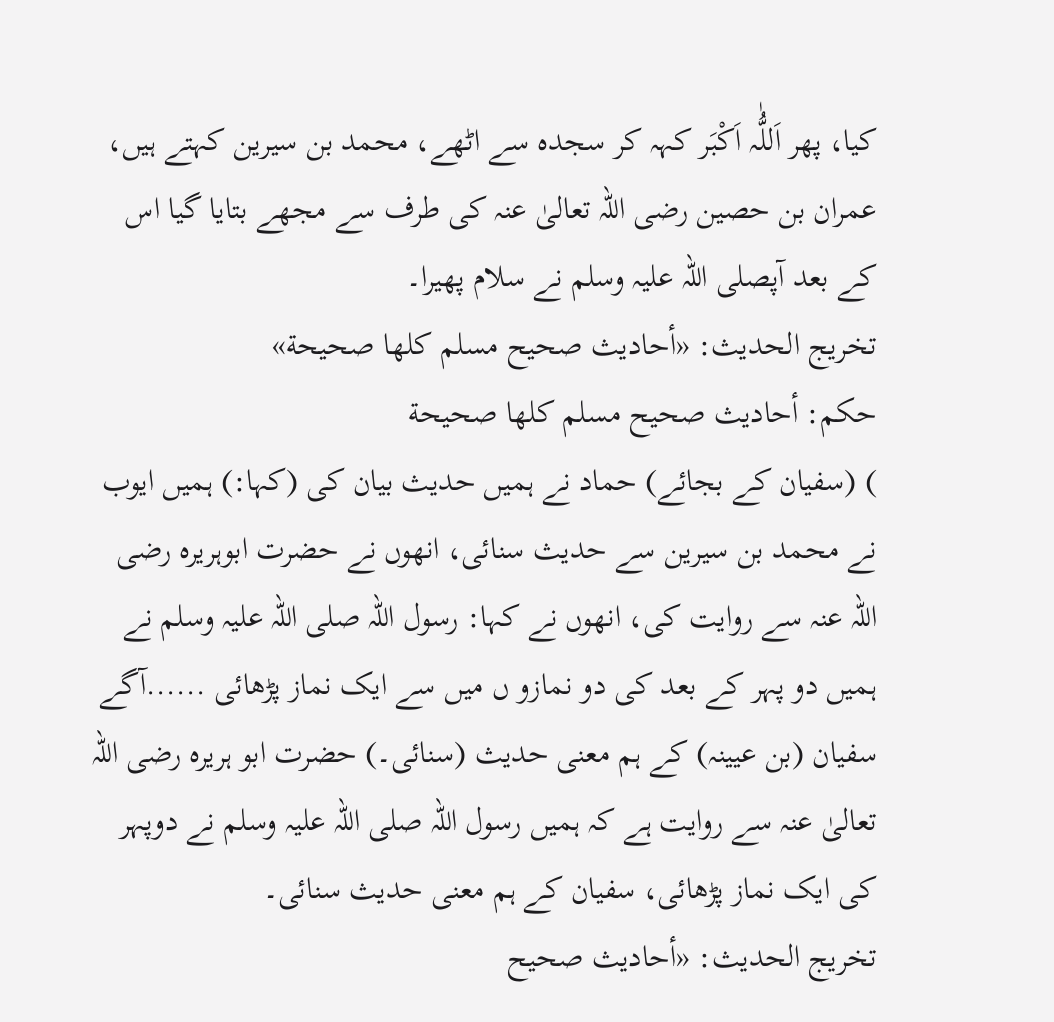کیا، پھر اَللُّٰہ اَکْبَر کہہ کر سجدہ سے اٹھے، محمد بن سیرین کہتے ہیں، عمران بن حصین رضی اللہ تعالیٰ عنہ کی طرف سے مجھے بتایا گیا اس کے بعد آپصلی اللہ علیہ وسلم نے سلام پھیرا۔
تخریج الحدیث: «أحاديث صحيح مسلم كلها صحيحة»
حكم: أحاديث صحيح مسلم كلها صحيحة
) (سفیان کے بجائے) حماد نے ہمیں حدیث بیان کی (کہا:) ہمیں ایوب نے محمد بن سیرین سے حدیث سنائی، انھوں نے حضرت ابوہریرہ رضی اللہ عنہ سے روایت کی، انھوں نے کہا: رسول اللہ صلی اللہ علیہ وسلم نے ہمیں دو پہر کے بعد کی دو نمازو ں میں سے ایک نماز پڑھائی ......آگے سفیان (بن عیینہ) کے ہم معنی حدیث (سنائی۔) حضرت ابو ہریرہ رضی اللہ تعالیٰ عنہ سے روایت ہے کہ ہمیں رسول اللہ صلی اللہ علیہ وسلم نے دوپہر کی ایک نماز پڑھائی، سفیان کے ہم معنی حدیث سنائی۔
تخریج الحدیث: «أحاديث صحيح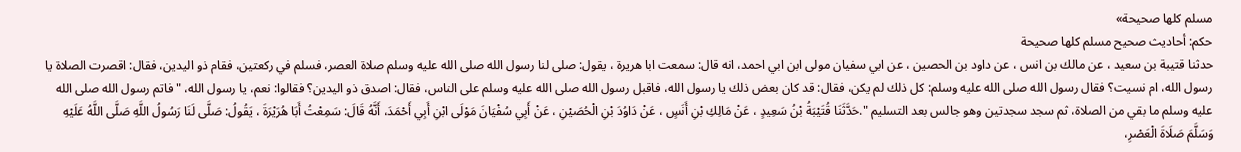مسلم كلها صحيحة»
حكم: أحاديث صحيح مسلم كلها صحيحة
حدثنا قتيبة بن سعيد ، عن مالك بن انس ، عن داود بن الحصين ، عن ابي سفيان مولى ابن ابي احمد، انه قال: سمعت ابا هريرة ، يقول: صلى لنا رسول الله صلى الله عليه وسلم صلاة العصر، فسلم في ركعتين، فقام ذو اليدين، فقال: اقصرت الصلاة يا رسول الله، ام نسيت؟ فقال رسول الله صلى الله عليه وسلم: كل ذلك لم يكن، فقال: قد كان بعض ذلك يا رسول الله، فاقبل رسول الله صلى الله عليه وسلم على الناس، فقال: اصدق ذو اليدين؟ فقالوا: نعم، يا رسول الله، " فاتم رسول الله صلى الله عليه وسلم ما بقي من الصلاة، ثم سجد سجدتين وهو جالس بعد التسليم ".حَدَّثَنَا قُتَيْبَةُ بْنُ سَعِيدٍ ، عَنْ مَالِكِ بْنِ أَنَسٍ ، عَنْ دَاوُدَ بْنِ الْحُصَيْنِ ، عَنْ أَبِي سُفْيَانَ مَوْلَى ابْنِ أَبِي أَحْمَدَ، أَنَّهُ قَالَ: سَمِعْتُ أَبَا هُرَيْرَةَ ، يَقُولُ: صَلَّى لَنَا رَسُولُ اللَّهِ صَلَّى اللَّهُ عَلَيْهِ وَسَلَّمَ صَلَاةَ الْعَصْرِ،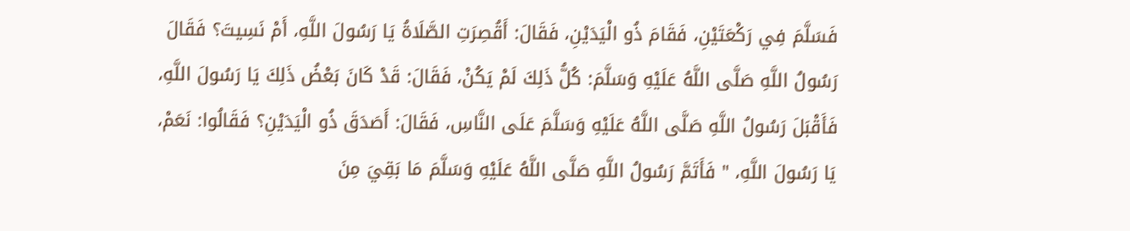فَسَلَّمَ فِي رَكْعَتَيْنِ، فَقَامَ ذُو الْيَدَيْنِ، فَقَالَ: أَقُصِرَتِ الصَّلَاةُ يَا رَسُولَ اللَّهِ، أَمْ نَسِيتَ؟ فَقَالَ رَسُولُ اللَّهِ صَلَّى اللَّهُ عَلَيْهِ وَسَلَّمَ: كُلُّ ذَلِكَ لَمْ يَكُنْ، فَقَالَ: قَدْ كَانَ بَعْضُ ذَلِكَ يَا رَسُولَ اللَّهِ، فَأَقْبَلَ رَسُولُ اللَّهِ صَلَّى اللَّهُ عَلَيْهِ وَسَلَّمَ عَلَى النَّاسِ، فَقَالَ: أَصَدَقَ ذُو الْيَدَيْنِ؟ فَقَالُوا: نَعَمْ، يَا رَسُولَ اللَّهِ، " فَأَتَمَّ رَسُولُ اللَّهِ صَلَّى اللَّهُ عَلَيْهِ وَسَلَّمَ مَا بَقِيَ مِنَ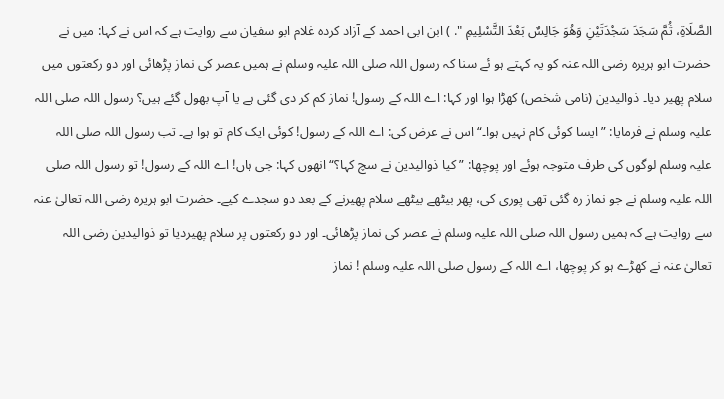الصَّلَاةِ، ثُمَّ سَجَدَ سَجْدَتَيْنِ وَهُوَ جَالِسٌ بَعْدَ التَّسْلِيمِ ". ) ابن ابی احمد کے آزاد کردہ غلام ابو سفیان سے روایت ہے کہ اس نے کہا: میں نے حضرت ابو ہریرہ رضی اللہ عنہ کو یہ کہتے ہو ئے سنا کہ رسول اللہ صلی اللہ علیہ وسلم نے ہمیں عصر کی نماز پڑھائی اور دو رکعتوں میں سلام پھیر دیا۔ ذوالیدین (نامی شخص) کھڑا ہوا اور کہا: اے اللہ کے رسول! نماز کم کر دی گئی ہے یا آپ بھول گئے ہیں؟ رسول اللہ صلی اللہ علیہ وسلم نے فرمایا: ” ایسا کوئی کام نہیں ہوا۔“ اس نے عرض کی: اے اللہ کے رسول! کوئی ایک کام تو ہوا ہے۔ تب رسول اللہ صلی اللہ علیہ وسلم لوگوں کی طرف متوجہ ہوئے اور پوچھا: ” کیا ذوالیدین نے سچ کہا؟“ انھوں کہا: جی ہاں! اے اللہ کے رسول! تو رسول اللہ صلی اللہ علیہ وسلم نے جو نماز رہ گئی تھی پوری کی، پھر بیٹھے بیٹھے سلام پھیرنے کے بعد دو سجدے کیے۔ حضرت ابو ہریرہ رضی اللہ تعالیٰ عنہ سے روایت ہے کہ ہمیں رسول اللہ صلی اللہ علیہ وسلم نے عصر کی نماز پڑھائی۔ اور دو رکعتوں پر سلام پھیردیا تو ذوالیدین رضی اللہ تعالیٰ عنہ نے کھڑے ہو کر پوچھا، اے اللہ کے رسول صلی اللہ علیہ وسلم ! نماز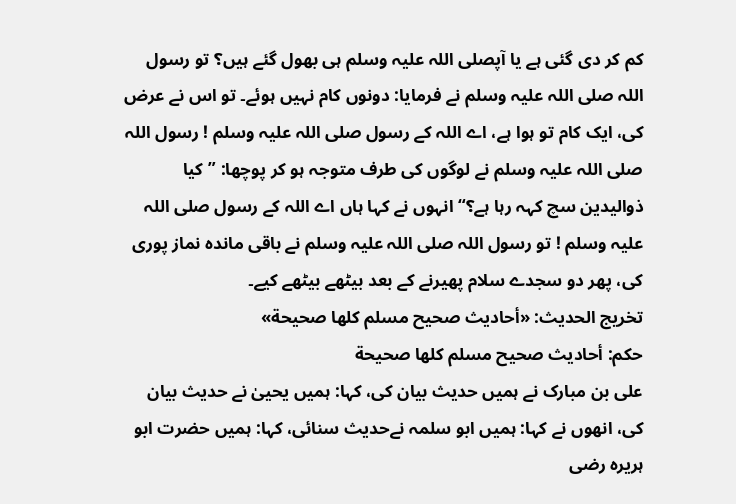کم کر دی گئی ہے یا آپصلی اللہ علیہ وسلم ہی بھول گئے ہیں؟ تو رسول اللہ صلی اللہ علیہ وسلم نے فرمایا: دونوں کام نہیں ہوئے۔ تو اس نے عرض کی، ایک کام تو ہوا ہے، اے اللہ کے رسول صلی اللہ علیہ وسلم ! رسول اللہ صلی اللہ علیہ وسلم نے لوگوں کی طرف متوجہ ہو کر پوچھا: ”کیا ذوالیدین سچ کہہ رہا ہے؟“ انہوں نے کہا ہاں اے اللہ کے رسول صلی اللہ علیہ وسلم ! تو رسول اللہ صلی اللہ علیہ وسلم نے باقی ماندہ نماز پوری کی، پھر دو سجدے سلام پھیرنے کے بعد بیٹھے بیٹھے کیے۔
تخریج الحدیث: «أحاديث صحيح مسلم كلها صحيحة»
حكم: أحاديث صحيح مسلم كلها صحيحة
علی بن مبارک نے ہمیں حدیث بیان کی، کہا: ہمیں یحییٰ نے حدیث بیان کی، انھوں نے کہا: ہمیں ابو سلمہ نےحدیث سنائی، کہا: ہمیں حضرت ابو ہریرہ رضی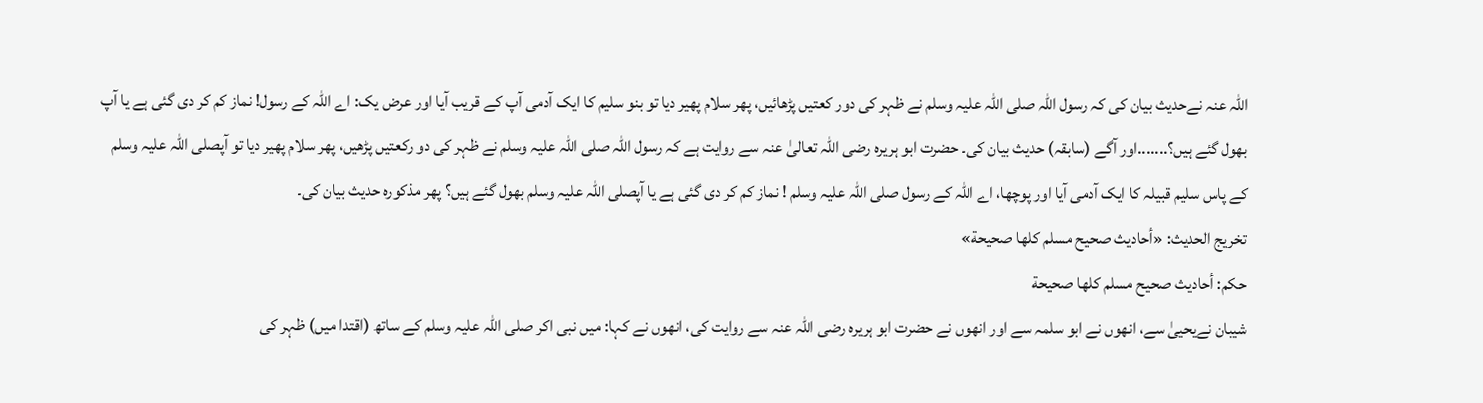اللہ عنہ نےحدیث بیان کی کہ رسول اللہ صلی اللہ علیہ وسلم نے ظہر کی دور کعتیں پڑھائیں، پھر سلام پھیر دیا تو بنو سلیم کا ایک آدمی آپ کے قریب آیا اور عرض یک: اے اللہ کے رسول! نماز کم کر دی گئی ہے یا آپ بھول گئے ہیں؟.......اور آگے (سابقہ) حدیث بیان کی۔ حضرت ابو ہریرہ رضی اللہ تعالیٰ عنہ سے روایت ہے کہ رسول اللہ صلی اللہ علیہ وسلم نے ظہر کی دو رکعتیں پڑھیں، پھر سلام پھیر دیا تو آپصلی اللہ علیہ وسلم کے پاس سلیم قبیلہ کا ایک آدمی آیا اور پوچھا، اے اللہ کے رسول صلی اللہ علیہ وسلم ! نماز کم کر دی گئی ہے یا آپصلی اللہ علیہ وسلم بھول گئے ہیں؟ پھر مذکورہ حدیث بیان کی۔
تخریج الحدیث: «أحاديث صحيح مسلم كلها صحيحة»
حكم: أحاديث صحيح مسلم كلها صحيحة
شیبان نےیحییٰ سے، انھوں نے ابو سلمہ سے اور انھوں نے حضرت ابو ہریرہ رضی اللہ عنہ سے روایت کی، انھوں نے کہا: میں نبی اکر صلی اللہ علیہ وسلم کے ساتھ (اقتدا میں) ظہر کی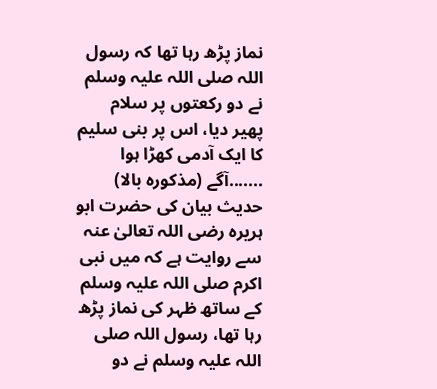نماز پڑھ رہا تھا کہ رسول اللہ صلی اللہ علیہ وسلم نے دو رکعتوں پر سلام پھیر دیا، اس پر بنی سلیم کا ایک آدمی کھڑا ہوا .......آگے (مذکورہ بالا) حدیث بیان کی حضرت ابو ہریرہ رضی اللہ تعالیٰ عنہ سے روایت ہے کہ میں نبی اکرم صلی اللہ علیہ وسلم کے ساتھ ظہر کی نماز پڑھ رہا تھا، رسول اللہ صلی اللہ علیہ وسلم نے دو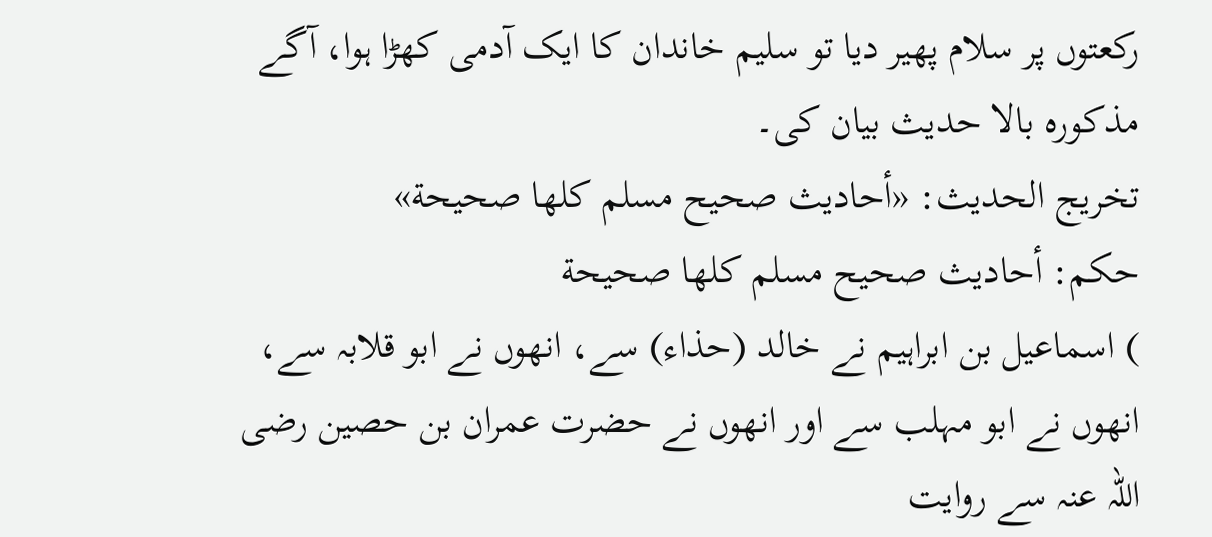رکعتوں پر سلام پھیر دیا تو سلیم خاندان کا ایک آدمی کھڑا ہوا، آگے مذکورہ بالا حدیث بیان کی۔
تخریج الحدیث: «أحاديث صحيح مسلم كلها صحيحة»
حكم: أحاديث صحيح مسلم كلها صحيحة
) اسماعیل بن ابراہیم نے خالد (حذاء) سے، انھوں نے ابو قلابہ سے، انھوں نے ابو مہلب سے اور انھوں نے حضرت عمران بن حصین رضی اللہ عنہ سے روایت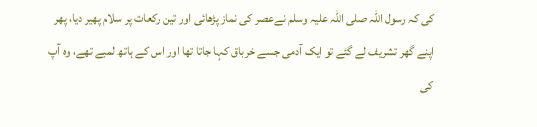کی کہ رسول اللہ صلی اللہ علیہ وسلم نےعصر کی نماز پڑھائی اور تین رکعات پر سلام پھیر دیا، پھر اپنے گھر تشریف لے گئے تو ایک آدمی جسے خرباق کہا جاتا تھا اور اس کے ہاتھ لمبے تھے، وہ آپ کی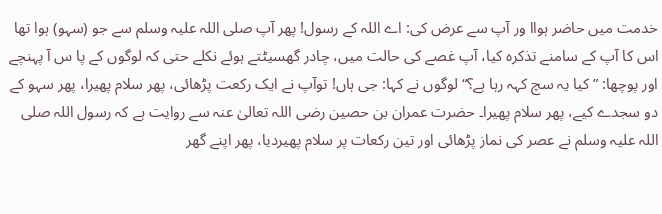خدمت میں حاضر ہواا ور آپ سے عرض کی: اے اللہ کے رسول! پھر آپ صلی اللہ علیہ وسلم سے جو (سہو) ہوا تھا اس کا آپ کے سامنے تذکرہ کیا، آپ غصے کی حالت میں، چادر گھسیٹتے ہوئے نکلے حتی کہ لوگوں کے پا س آ پہنچے اور پوچھا: ” کیا یہ سچ کہہ رہا ہے؟“ لوگوں نے کہا: جی ہاں! توآپ نے ایک رکعت پڑھائی، پھر سلام پھیرا، پھر سہو کے دو سجدے کیے، پھر سلام پھیرا۔ حضرت عمران بن حصین رضی اللہ تعالیٰ عنہ سے روایت ہے کہ رسول اللہ صلی اللہ علیہ وسلم نے عصر کی نماز پڑھائی اور تین رکعات پر سلام پھیردیا، پھر اپنے گھر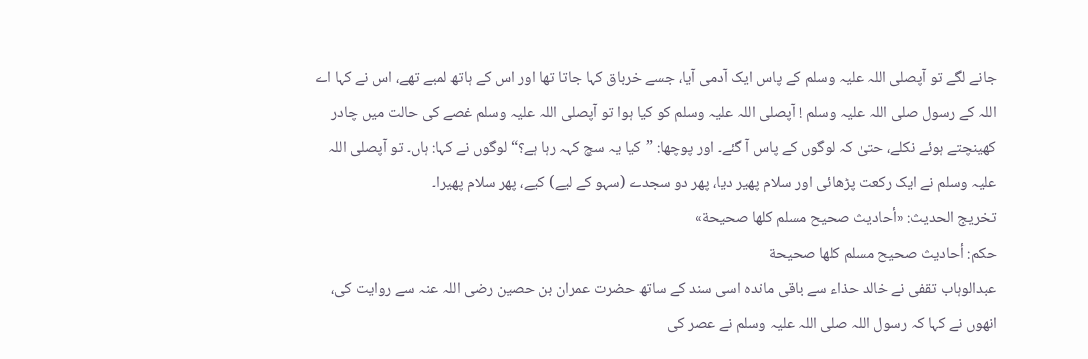جانے لگے تو آپصلی اللہ علیہ وسلم کے پاس ایک آدمی آیا، جسے خرباق کہا جاتا تھا اور اس کے ہاتھ لمبے تھے، اس نے کہا اے اللہ کے رسول صلی اللہ علیہ وسلم ! آپصلی اللہ علیہ وسلم کو کیا ہوا تو آپصلی اللہ علیہ وسلم غصے کی حالت میں چادر کھینچتے ہوئے نکلے، حتیٰ کہ لوگوں کے پاس آ گئے۔ اور پوچھا: ”کیا یہ سچ کہہ رہا ہے؟“ لوگوں نے کہا: ہاں۔ تو آپصلی اللہ علیہ وسلم نے ایک رکعت پڑھائی اور سلام پھیر دیا، پھر دو سجدے (سہو کے لیے) کیے، پھر سلام پھیرا۔
تخریج الحدیث: «أحاديث صحيح مسلم كلها صحيحة»
حكم: أحاديث صحيح مسلم كلها صحيحة
عبدالوہاب تقفی نے خالد حذاء سے باقی ماندہ اسی سند کے ساتھ حضرت عمران بن حصین رضی اللہ عنہ سے روایت کی، انھوں نے کہا کہ رسول اللہ صلی اللہ علیہ وسلم نے عصر کی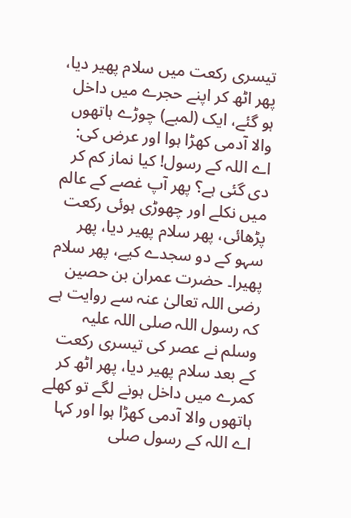تیسری رکعت میں سلام پھیر دیا، پھر اٹھ کر اپنے حجرے میں داخل ہو گئے، ایک (لمبے) چوڑے ہاتھوں والا آدمی کھڑا ہوا اور عرض کی: اے اللہ کے رسول! کیا نماز کم کر دی گئی ہے؟ پھر آپ غصے کے عالم میں نکلے اور چھوڑی ہوئی رکعت پڑھائی، پھر سلام پھیر دیا، پھر سہو کے دو سجدے کیے، پھر سلام پھیرا۔ حضرت عمران بن حصین رضی اللہ تعالیٰ عنہ سے روایت ہے کہ رسول اللہ صلی اللہ علیہ وسلم نے عصر کی تیسری رکعت کے بعد سلام پھیر دیا، پھر اٹھ کر کمرے میں داخل ہونے لگے تو کھلے ہاتھوں والا آدمی کھڑا ہوا اور کہا اے اللہ کے رسول صلی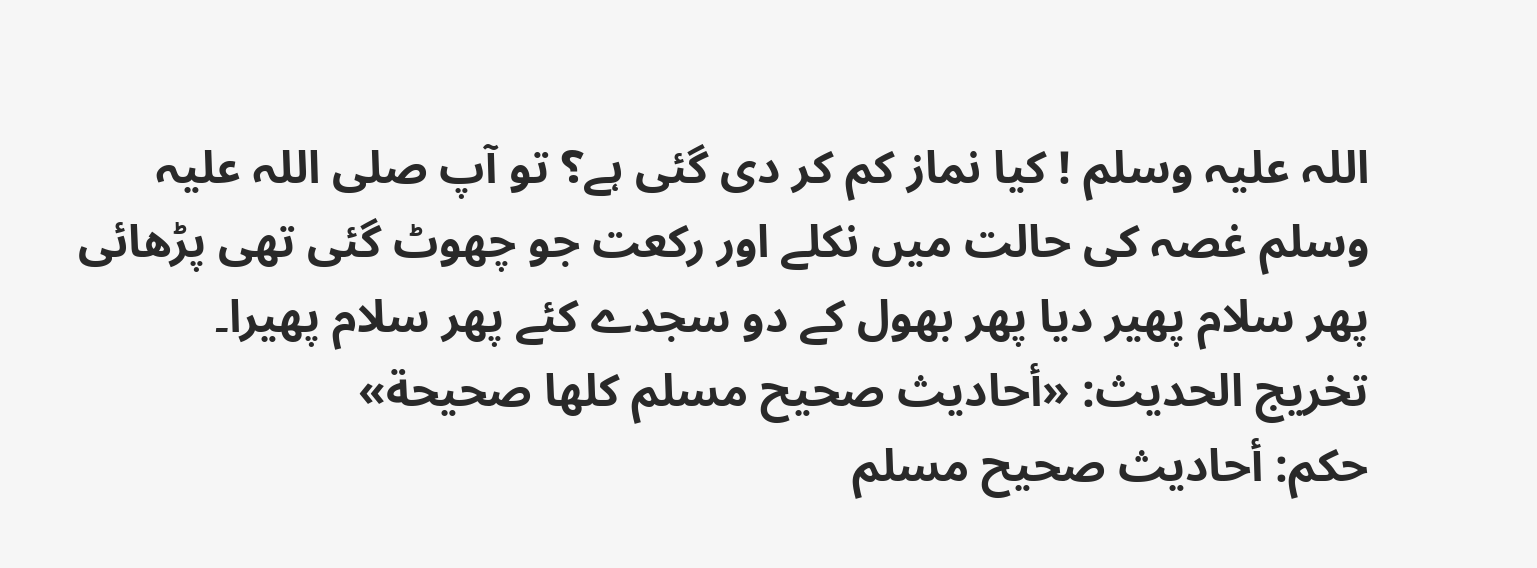اللہ علیہ وسلم ! کیا نماز کم کر دی گئی ہے؟ تو آپ صلی اللہ علیہ وسلم غصہ کی حالت میں نکلے اور رکعت جو چھوٹ گئی تھی پڑھائی پھر سلام پھیر دیا پھر بھول کے دو سجدے کئے پھر سلام پھیرا۔
تخریج الحدیث: «أحاديث صحيح مسلم كلها صحيحة»
حكم: أحاديث صحيح مسلم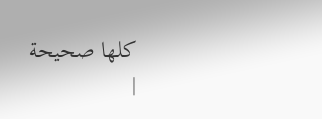كلها صحيحة
|